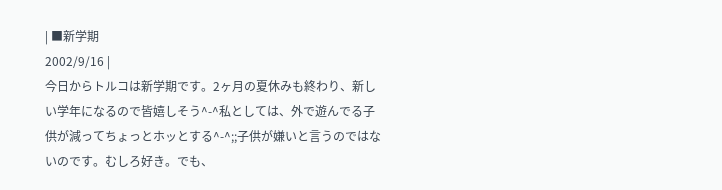| ■新学期
2002/9/16 |
今日からトルコは新学期です。2ヶ月の夏休みも終わり、新しい学年になるので皆嬉しそう^-^私としては、外で遊んでる子供が減ってちょっとホッとする^-^;;子供が嫌いと言うのではないのです。むしろ好き。でも、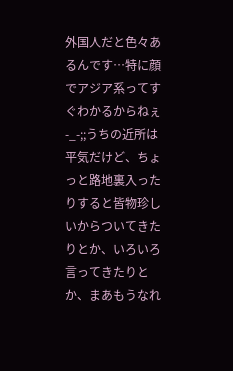外国人だと色々あるんです…特に顔でアジア系ってすぐわかるからねぇ-_-;;うちの近所は平気だけど、ちょっと路地裏入ったりすると皆物珍しいからついてきたりとか、いろいろ言ってきたりとか、まあもうなれ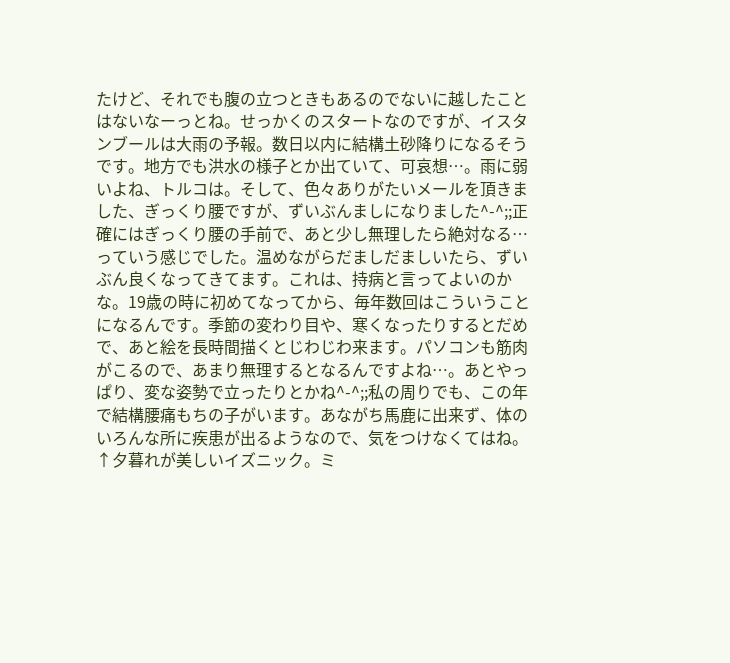たけど、それでも腹の立つときもあるのでないに越したことはないなーっとね。せっかくのスタートなのですが、イスタンブールは大雨の予報。数日以内に結構土砂降りになるそうです。地方でも洪水の様子とか出ていて、可哀想…。雨に弱いよね、トルコは。そして、色々ありがたいメールを頂きました、ぎっくり腰ですが、ずいぶんましになりました^-^;;正確にはぎっくり腰の手前で、あと少し無理したら絶対なる…っていう感じでした。温めながらだましだましいたら、ずいぶん良くなってきてます。これは、持病と言ってよいのかな。19歳の時に初めてなってから、毎年数回はこういうことになるんです。季節の変わり目や、寒くなったりするとだめで、あと絵を長時間描くとじわじわ来ます。パソコンも筋肉がこるので、あまり無理するとなるんですよね…。あとやっぱり、変な姿勢で立ったりとかね^-^;;私の周りでも、この年で結構腰痛もちの子がいます。あながち馬鹿に出来ず、体のいろんな所に疾患が出るようなので、気をつけなくてはね。↑夕暮れが美しいイズニック。ミ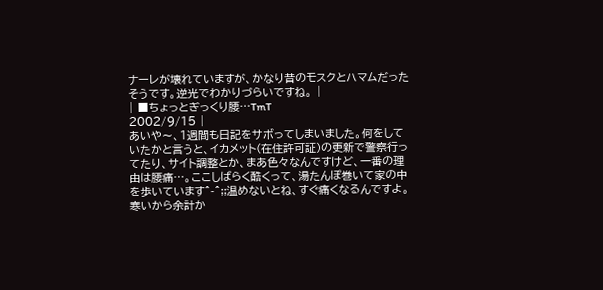ナーレが壊れていますが、かなり昔のモスクとハマムだったそうです。逆光でわかりづらいですね。 |
| ■ちょっとぎっくり腰…TmT
2002/9/15 |
あいや〜、1週間も日記をサボってしまいました。何をしていたかと言うと、イカメット(在住許可証)の更新で警察行ってたり、サイト調整とか、まあ色々なんですけど、一番の理由は腰痛…。ここしばらく酷くって、湯たんぽ巻いて家の中を歩いています^-^;;温めないとね、すぐ痛くなるんですよ。寒いから余計か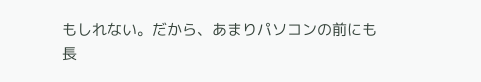もしれない。だから、あまりパソコンの前にも長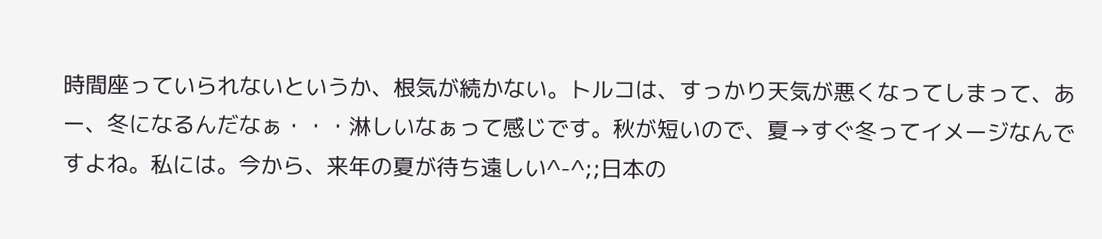時間座っていられないというか、根気が続かない。トルコは、すっかり天気が悪くなってしまって、あー、冬になるんだなぁ・・・淋しいなぁって感じです。秋が短いので、夏→すぐ冬ってイメージなんですよね。私には。今から、来年の夏が待ち遠しい^-^;;日本の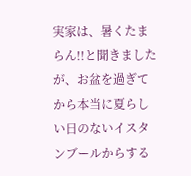実家は、暑くたまらん!!と聞きましたが、お盆を過ぎてから本当に夏らしい日のないイスタンブールからする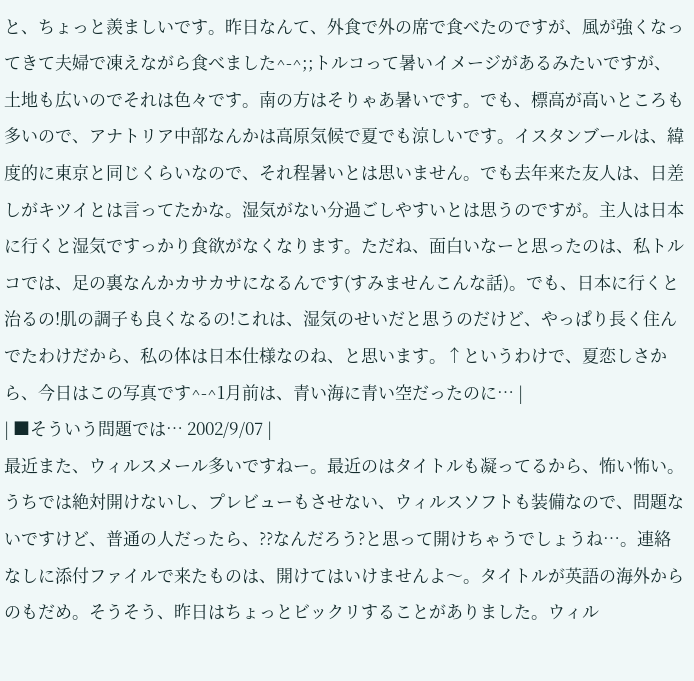と、ちょっと羨ましいです。昨日なんて、外食で外の席で食べたのですが、風が強くなってきて夫婦で凍えながら食べました^-^;;トルコって暑いイメージがあるみたいですが、土地も広いのでそれは色々です。南の方はそりゃあ暑いです。でも、標高が高いところも多いので、アナトリア中部なんかは高原気候で夏でも涼しいです。イスタンブールは、緯度的に東京と同じくらいなので、それ程暑いとは思いません。でも去年来た友人は、日差しがキツイとは言ってたかな。湿気がない分過ごしやすいとは思うのですが。主人は日本に行くと湿気ですっかり食欲がなくなります。ただね、面白いなーと思ったのは、私トルコでは、足の裏なんかカサカサになるんです(すみませんこんな話)。でも、日本に行くと治るの!肌の調子も良くなるの!これは、湿気のせいだと思うのだけど、やっぱり長く住んでたわけだから、私の体は日本仕様なのね、と思います。↑というわけで、夏恋しさから、今日はこの写真です^-^1月前は、青い海に青い空だったのに… |
| ■そういう問題では… 2002/9/07 |
最近また、ウィルスメール多いですねー。最近のはタイトルも凝ってるから、怖い怖い。うちでは絶対開けないし、プレビューもさせない、ウィルスソフトも装備なので、問題ないですけど、普通の人だったら、??なんだろう?と思って開けちゃうでしょうね…。連絡なしに添付ファイルで来たものは、開けてはいけませんよ〜。タイトルが英語の海外からのもだめ。そうそう、昨日はちょっとビックリすることがありました。ウィル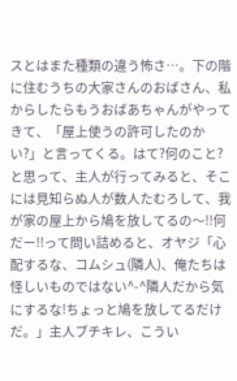スとはまた種類の違う怖さ…。下の階に住むうちの大家さんのおばさん、私からしたらもうおばあちゃんがやってきて、「屋上使うの許可したのかい?」と言ってくる。はて?何のこと?と思って、主人が行ってみると、そこには見知らぬ人が数人たむろして、我が家の屋上から鳩を放してるの〜!!何だー!!って問い詰めると、オヤジ「心配するな、コムシュ(隣人)、俺たちは怪しいものではない^-^隣人だから気にするな!ちょっと鳩を放してるだけだ。」主人ブチキレ、こうい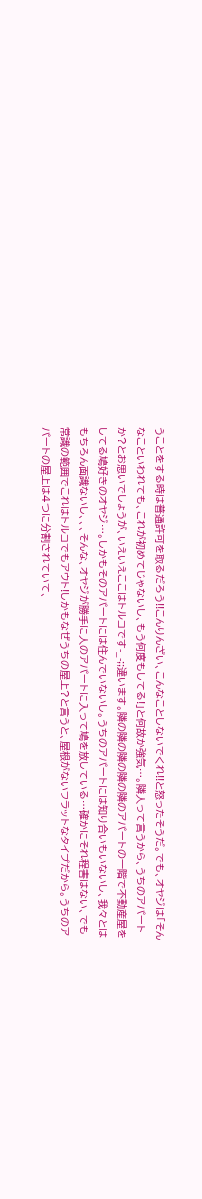うことをする時は普通許可を取るだろう!!こんりんざい、こんなことしないでくれ!!と怒ったそうだ。でも、オヤジは「そんなこといわれても、これが初めてじゃないし、もう何度もしてる!」と何故か強気…。隣人って言うから、うちのアパートか?とお思いでしょうが、いえいえここはトルコです-_-;;違います。隣の隣の隣の隣の隣のアパートの一階で不動産屋をしてる鳩好きのオヤジ…。しかもそのアパートには住んでいないし。うちのアパートには知り合いもいないし、我々とはもちろん面識ないし、、、そんな、オヤジが勝手に人のアパートに入って鳩を放している…確かにそれ程害はない、でも常識の範囲でこれはトルコでもアウト!しかもなぜうちの屋上?と言うと、屋根がないフラットなタイプだから。うちのアパートの屋上は4つに分割されていて、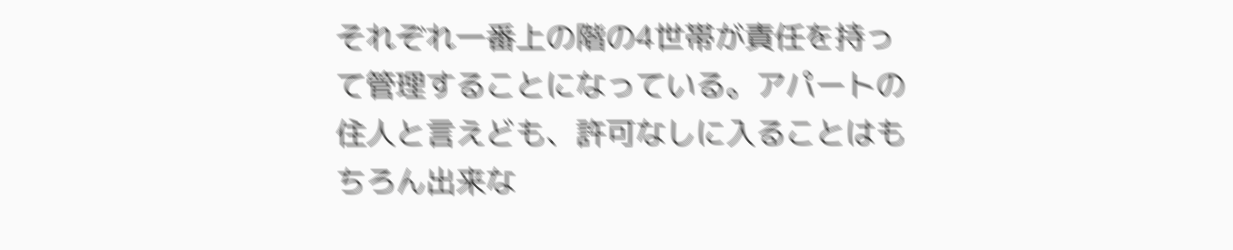それぞれ一番上の階の4世帯が責任を持って管理することになっている。アパートの住人と言えども、許可なしに入ることはもちろん出来な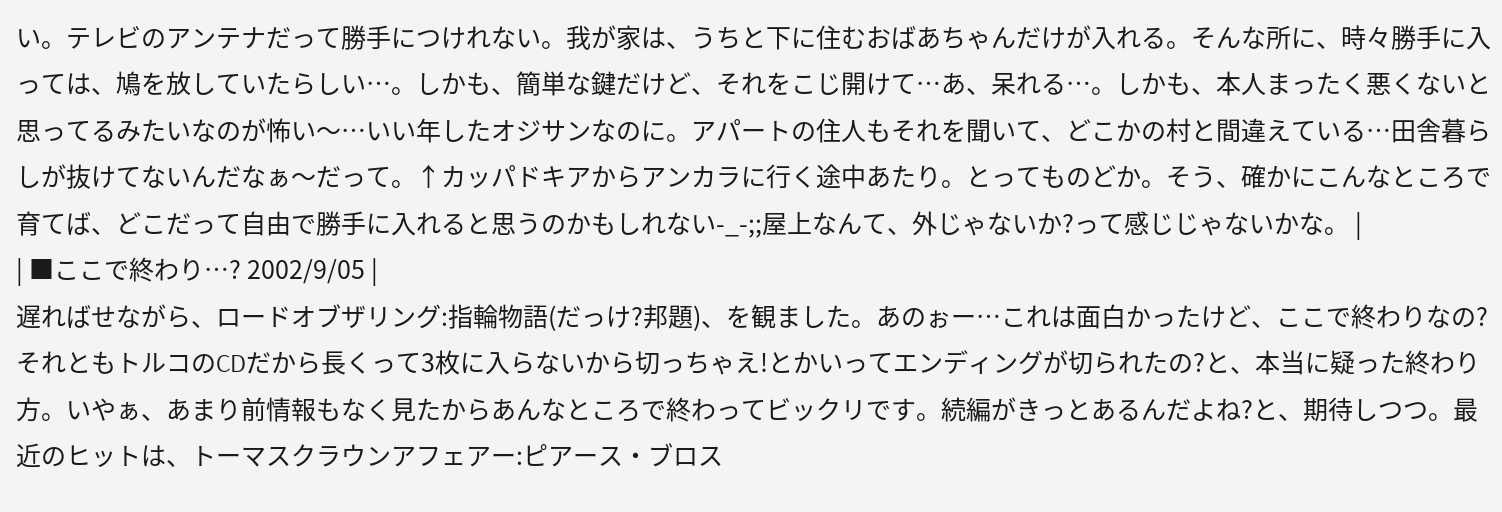い。テレビのアンテナだって勝手につけれない。我が家は、うちと下に住むおばあちゃんだけが入れる。そんな所に、時々勝手に入っては、鳩を放していたらしい…。しかも、簡単な鍵だけど、それをこじ開けて…あ、呆れる…。しかも、本人まったく悪くないと思ってるみたいなのが怖い〜…いい年したオジサンなのに。アパートの住人もそれを聞いて、どこかの村と間違えている…田舎暮らしが抜けてないんだなぁ〜だって。↑カッパドキアからアンカラに行く途中あたり。とってものどか。そう、確かにこんなところで育てば、どこだって自由で勝手に入れると思うのかもしれない-_-;;屋上なんて、外じゃないか?って感じじゃないかな。 |
| ■ここで終わり…? 2002/9/05 |
遅ればせながら、ロードオブザリング:指輪物語(だっけ?邦題)、を観ました。あのぉー…これは面白かったけど、ここで終わりなの?それともトルコのCDだから長くって3枚に入らないから切っちゃえ!とかいってエンディングが切られたの?と、本当に疑った終わり方。いやぁ、あまり前情報もなく見たからあんなところで終わってビックリです。続編がきっとあるんだよね?と、期待しつつ。最近のヒットは、トーマスクラウンアフェアー:ピアース・ブロス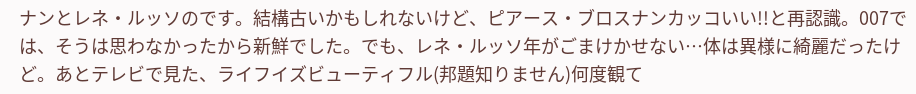ナンとレネ・ルッソのです。結構古いかもしれないけど、ピアース・ブロスナンカッコいい!!と再認識。007では、そうは思わなかったから新鮮でした。でも、レネ・ルッソ年がごまけかせない…体は異様に綺麗だったけど。あとテレビで見た、ライフイズビューティフル(邦題知りません)何度観て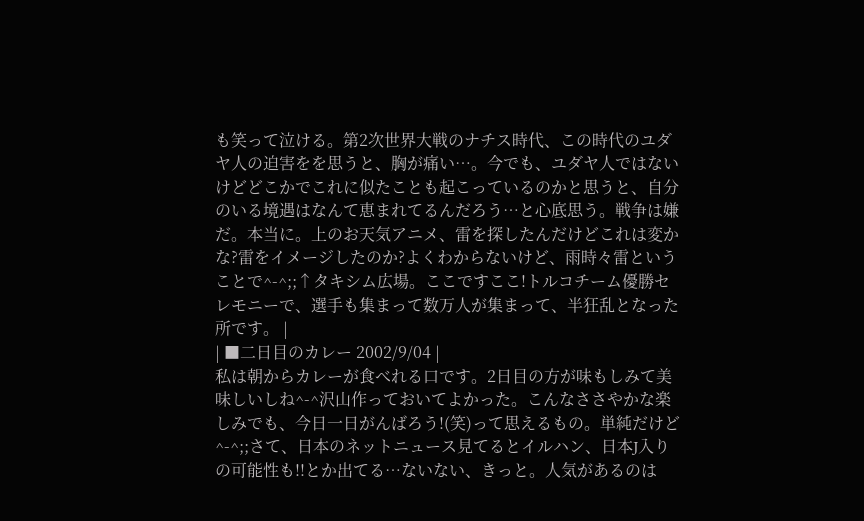も笑って泣ける。第2次世界大戦のナチス時代、この時代のユダヤ人の迫害をを思うと、胸が痛い…。今でも、ユダヤ人ではないけどどこかでこれに似たことも起こっているのかと思うと、自分のいる境遇はなんて恵まれてるんだろう…と心底思う。戦争は嫌だ。本当に。上のお天気アニメ、雷を探したんだけどこれは変かな?雷をイメージしたのか?よくわからないけど、雨時々雷ということで^-^;;↑タキシム広場。ここですここ!トルコチーム優勝セレモニーで、選手も集まって数万人が集まって、半狂乱となった所です。 |
| ■二日目のカレー 2002/9/04 |
私は朝からカレーが食べれる口です。2日目の方が味もしみて美味しいしね^-^沢山作っておいてよかった。こんなささやかな楽しみでも、今日一日がんばろう!(笑)って思えるもの。単純だけど^-^;;さて、日本のネットニュース見てるとイルハン、日本J入りの可能性も!!とか出てる…ないない、きっと。人気があるのは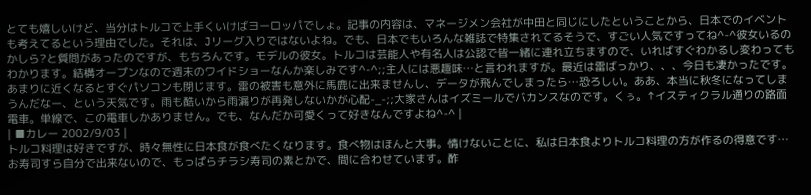とても嬉しいけど、当分はトルコで上手くいけばヨーロッパでしょ。記事の内容は、マネージメン会社が中田と同じにしたということから、日本でのイベントも考えてるという理由でした。それは、Jリーグ入りではないよね。でも、日本でもいろんな雑誌で特集されてるそうで、すごい人気ですってね^-^彼女いるのかしら?と質問があったのですが、もちろんです。モデルの彼女。トルコは芸能人や有名人は公認で皆一緒に連れ立ちますので、いればすぐわかるし変わってもわかります。結構オープンなので週末のワイドショーなんか楽しみです^-^;;主人には悪趣味…と言われますが。最近は雷ばっかり、、、今日も凄かったです。あまりに近くなるとすぐパソコンも閉じます。雷の被害も意外に馬鹿に出来ませんし、データが飛んでしまったら…恐ろしい。ああ、本当に秋冬になってしまうんだなー、という天気です。雨も酷いから雨漏りが再発しないかが心配-_-;;大家さんはイズミールでバカンスなのです。くぅ。↑イスティクラル通りの路面電車。単線で、この電車しかありません。でも、なんだか可愛くって好きなんですよね^-^ |
| ■カレー 2002/9/03 |
トルコ料理は好きですが、時々無性に日本食が食べたくなります。食べ物はほんと大事。情けないことに、私は日本食よりトルコ料理の方が作るの得意です…お寿司すら自分で出来ないので、もっぱらチラシ寿司の素とかで、間に合わせています。酢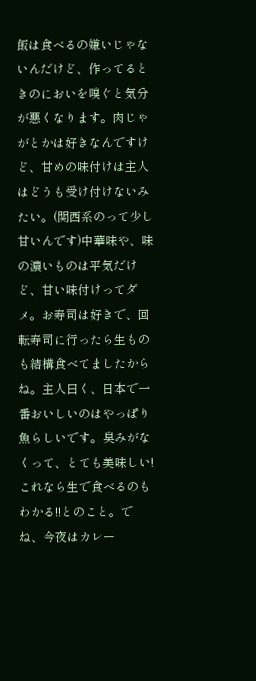飯は食べるの嫌いじゃないんだけど、作ってるときのにおいを嗅ぐと気分が悪くなります。肉じゃがとかは好きなんですけど、甘めの味付けは主人はどうも受け付けないみたい。(関西系のって少し甘いんです)中華味や、味の濃いものは平気だけど、甘い味付けってダメ。お寿司は好きで、回転寿司に行ったら生ものも結構食べてましたからね。主人曰く、日本で一番おいしいのはやっぱり魚らしいです。臭みがなくって、とても美味しい!これなら生で食べるのもわかる!!とのこと。でね、今夜はカレー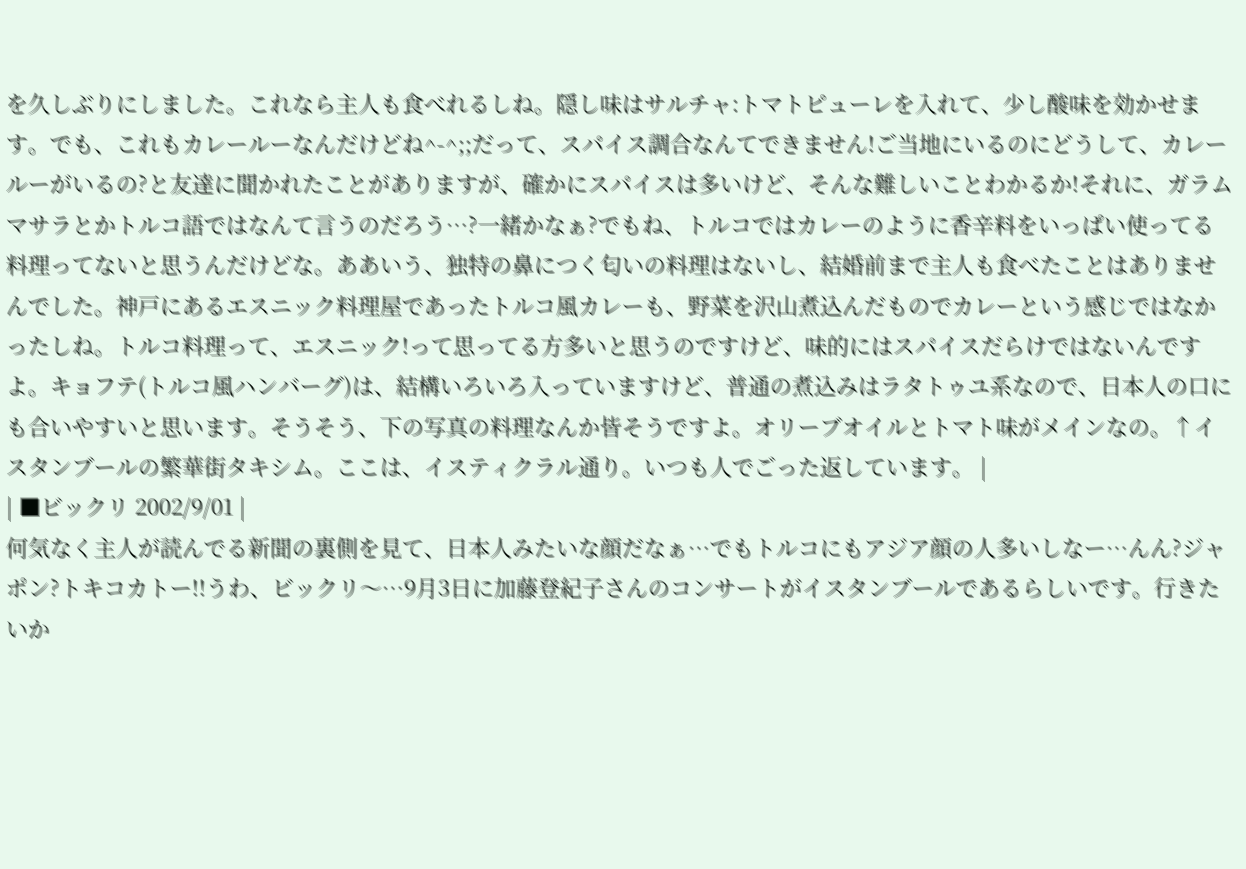を久しぶりにしました。これなら主人も食べれるしね。隠し味はサルチャ:トマトピューレを入れて、少し酸味を効かせます。でも、これもカレールーなんだけどね^-^;;だって、スパイス調合なんてできません!ご当地にいるのにどうして、カレールーがいるの?と友達に聞かれたことがありますが、確かにスパイスは多いけど、そんな難しいことわかるか!それに、ガラムマサラとかトルコ語ではなんて言うのだろう…?一緒かなぁ?でもね、トルコではカレーのように香辛料をいっぱい使ってる料理ってないと思うんだけどな。ああいう、独特の鼻につく匂いの料理はないし、結婚前まで主人も食べたことはありませんでした。神戸にあるエスニック料理屋であったトルコ風カレーも、野菜を沢山煮込んだものでカレーという感じではなかったしね。トルコ料理って、エスニック!って思ってる方多いと思うのですけど、味的にはスパイスだらけではないんですよ。キョフテ(トルコ風ハンバーグ)は、結構いろいろ入っていますけど、普通の煮込みはラタトゥユ系なので、日本人の口にも合いやすいと思います。そうそう、下の写真の料理なんか皆そうですよ。オリーブオイルとトマト味がメインなの。↑イスタンブールの繁華街タキシム。ここは、イスティクラル通り。いつも人でごった返しています。 |
| ■ビックリ 2002/9/01 |
何気なく主人が読んでる新聞の裏側を見て、日本人みたいな顔だなぁ…でもトルコにもアジア顔の人多いしなー…んん?ジャポン?トキコカトー!!うわ、ビックリ〜…9月3日に加藤登紀子さんのコンサートがイスタンブールであるらしいです。行きたいか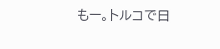もー。トルコで日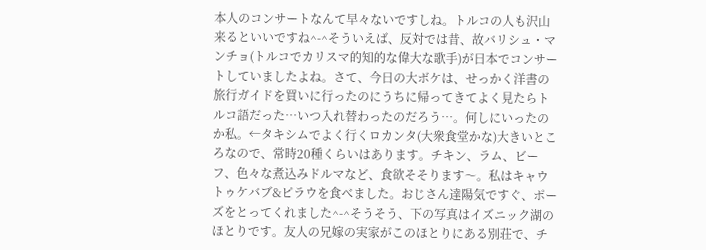本人のコンサートなんて早々ないですしね。トルコの人も沢山来るといいですね^-^そういえば、反対では昔、故バリシュ・マンチョ(トルコでカリスマ的知的な偉大な歌手)が日本でコンサートしていましたよね。さて、今日の大ボケは、せっかく洋書の旅行ガイドを買いに行ったのにうちに帰ってきてよく見たらトルコ語だった…いつ入れ替わったのだろう…。何しにいったのか私。←タキシムでよく行くロカンタ(大衆食堂かな)大きいところなので、常時20種くらいはあります。チキン、ラム、ビーフ、色々な煮込みドルマなど、食欲そそります〜。私はキャウトゥケバブ&ピラウを食べました。おじさん達陽気ですぐ、ポーズをとってくれました^-^そうそう、下の写真はイズニック湖のほとりです。友人の兄嫁の実家がこのほとりにある別荘で、チ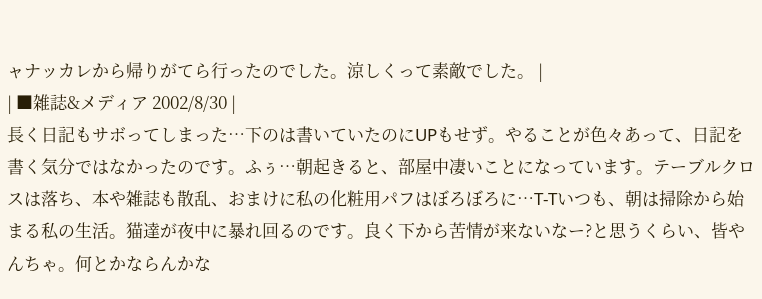ャナッカレから帰りがてら行ったのでした。涼しくって素敵でした。 |
| ■雑誌&メディア 2002/8/30 |
長く日記もサボってしまった…下のは書いていたのにUPもせず。やることが色々あって、日記を書く気分ではなかったのです。ふぅ…朝起きると、部屋中凄いことになっています。テーブルクロスは落ち、本や雑誌も散乱、おまけに私の化粧用パフはぼろぼろに…T-Tいつも、朝は掃除から始まる私の生活。猫達が夜中に暴れ回るのです。良く下から苦情が来ないなー?と思うくらい、皆やんちゃ。何とかならんかな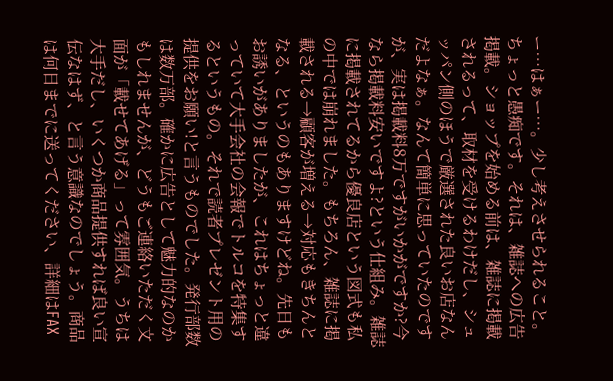ー…はぁー…。少し考えさせられること。ちょっと愚痴です。それは、雑誌への広告掲載。ショップを始める前は、雑誌に掲載されるって、取材を受けるわけだし、シュッパン側のほうで厳選された良いお店なんだよなぁ。なんて簡単に思っていたのですが、実は掲載料8万ですがいかがですか?今なら掲載料安いですよ?という仕組み。雑誌に掲載されてるから優良店という図式も私の中では崩れました。もちろん、雑誌に掲載される→顧客が増える→対応もきちんとなる、というのもありますけどね。先日もお誘いがありましたが、これはちょっと違っていて大手会社の会報でトルコを特集するというもの。それで読者プレゼント用の提供をお願い!と言うものでした。発行部数は数万部。確かに広告として魅力的なのかもしれませんが、どうもご連絡いただく文面が「載せてあげる」って雰囲気。うちは大手だし、いくつか商品提供すれば良い宣伝なはず、と言う意識なのでしょう。商品は何日までに送ってください、詳細はFAX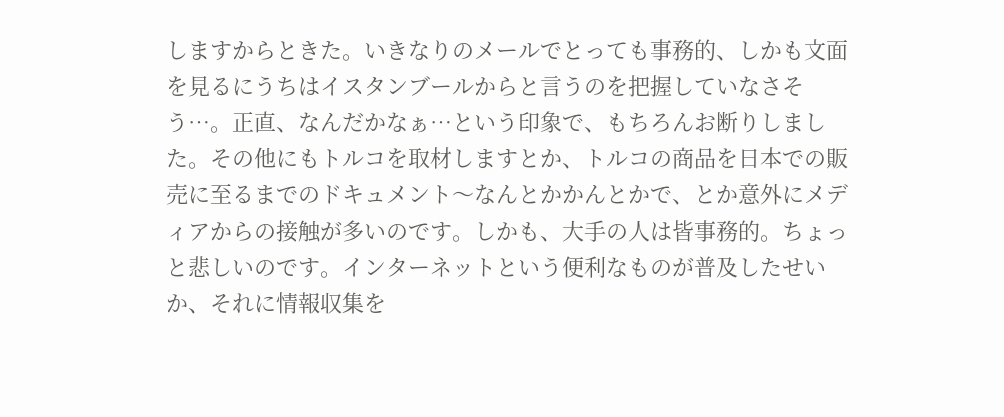しますからときた。いきなりのメールでとっても事務的、しかも文面を見るにうちはイスタンブールからと言うのを把握していなさそう…。正直、なんだかなぁ…という印象で、もちろんお断りしました。その他にもトルコを取材しますとか、トルコの商品を日本での販売に至るまでのドキュメント〜なんとかかんとかで、とか意外にメディアからの接触が多いのです。しかも、大手の人は皆事務的。ちょっと悲しいのです。インターネットという便利なものが普及したせいか、それに情報収集を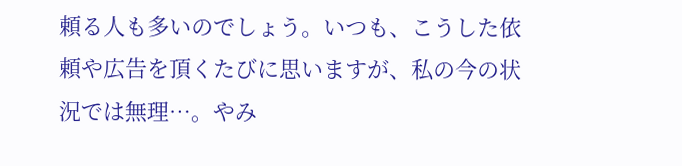頼る人も多いのでしょう。いつも、こうした依頼や広告を頂くたびに思いますが、私の今の状況では無理…。やみ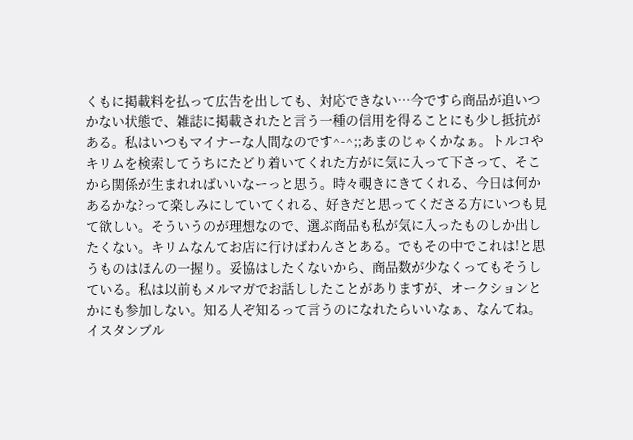くもに掲載料を払って広告を出しても、対応できない…今ですら商品が追いつかない状態で、雑誌に掲載されたと言う一種の信用を得ることにも少し抵抗がある。私はいつもマイナーな人間なのです^-^;;あまのじゃくかなぁ。トルコやキリムを検索してうちにたどり着いてくれた方がに気に入って下さって、そこから関係が生まれればいいなーっと思う。時々覗きにきてくれる、今日は何かあるかな?って楽しみにしていてくれる、好きだと思ってくださる方にいつも見て欲しい。そういうのが理想なので、選ぶ商品も私が気に入ったものしか出したくない。キリムなんてお店に行けばわんさとある。でもその中でこれは!と思うものはほんの一握り。妥協はしたくないから、商品数が少なくってもそうしている。私は以前もメルマガでお話ししたことがありますが、オークションとかにも参加しない。知る人ぞ知るって言うのになれたらいいなぁ、なんてね。イスタンブル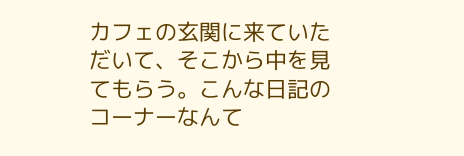カフェの玄関に来ていただいて、そこから中を見てもらう。こんな日記のコーナーなんて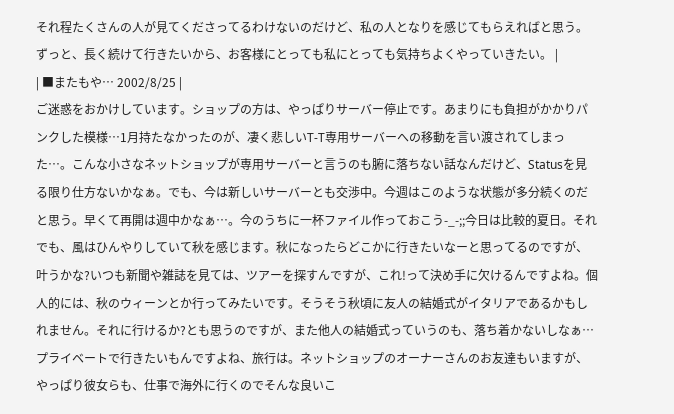それ程たくさんの人が見てくださってるわけないのだけど、私の人となりを感じてもらえればと思う。ずっと、長く続けて行きたいから、お客様にとっても私にとっても気持ちよくやっていきたい。 |
| ■またもや… 2002/8/25 |
ご迷惑をおかけしています。ショップの方は、やっぱりサーバー停止です。あまりにも負担がかかりパンクした模様…1月持たなかったのが、凄く悲しいT-T専用サーバーへの移動を言い渡されてしまった…。こんな小さなネットショップが専用サーバーと言うのも腑に落ちない話なんだけど、Statusを見る限り仕方ないかなぁ。でも、今は新しいサーバーとも交渉中。今週はこのような状態が多分続くのだと思う。早くて再開は週中かなぁ…。今のうちに一杯ファイル作っておこう-_-;;今日は比較的夏日。それでも、風はひんやりしていて秋を感じます。秋になったらどこかに行きたいなーと思ってるのですが、叶うかな?いつも新聞や雑誌を見ては、ツアーを探すんですが、これ!って決め手に欠けるんですよね。個人的には、秋のウィーンとか行ってみたいです。そうそう秋頃に友人の結婚式がイタリアであるかもしれません。それに行けるか?とも思うのですが、また他人の結婚式っていうのも、落ち着かないしなぁ…プライベートで行きたいもんですよね、旅行は。ネットショップのオーナーさんのお友達もいますが、やっぱり彼女らも、仕事で海外に行くのでそんな良いこ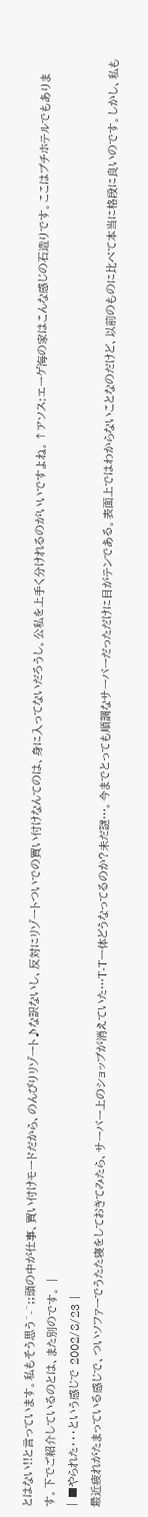とはない!!と言っています。私もそう思う^-^;;頭の中が仕事、買い付けモードだから、のんびりリゾート♪な訳ないし、反対にリゾートついでの買い付けなんてのは、身に入ってないだろうし。公私を上手く分けれるのがいいですよね。↑アソス:エーゲ海の家はこんな感じの石造りです。ここはプチホテルでもあります。下でご紹介しているのとは、また別のです。 |
| ■やられた・・・という感じで 2002/8/23 |
最近疲れがたまっている感じで、ついソファーでうたた寝をしておきてみたら、サーバー上のショップが消えていた…T-T一体どうなってるのか?未だ謎…。今までとっても順調なサーバーだっただけに目がテンである。表面上ではわからないことなのだけど、以前のものに比べて本当に格段に良いのです。しかし、私も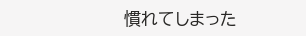慣れてしまった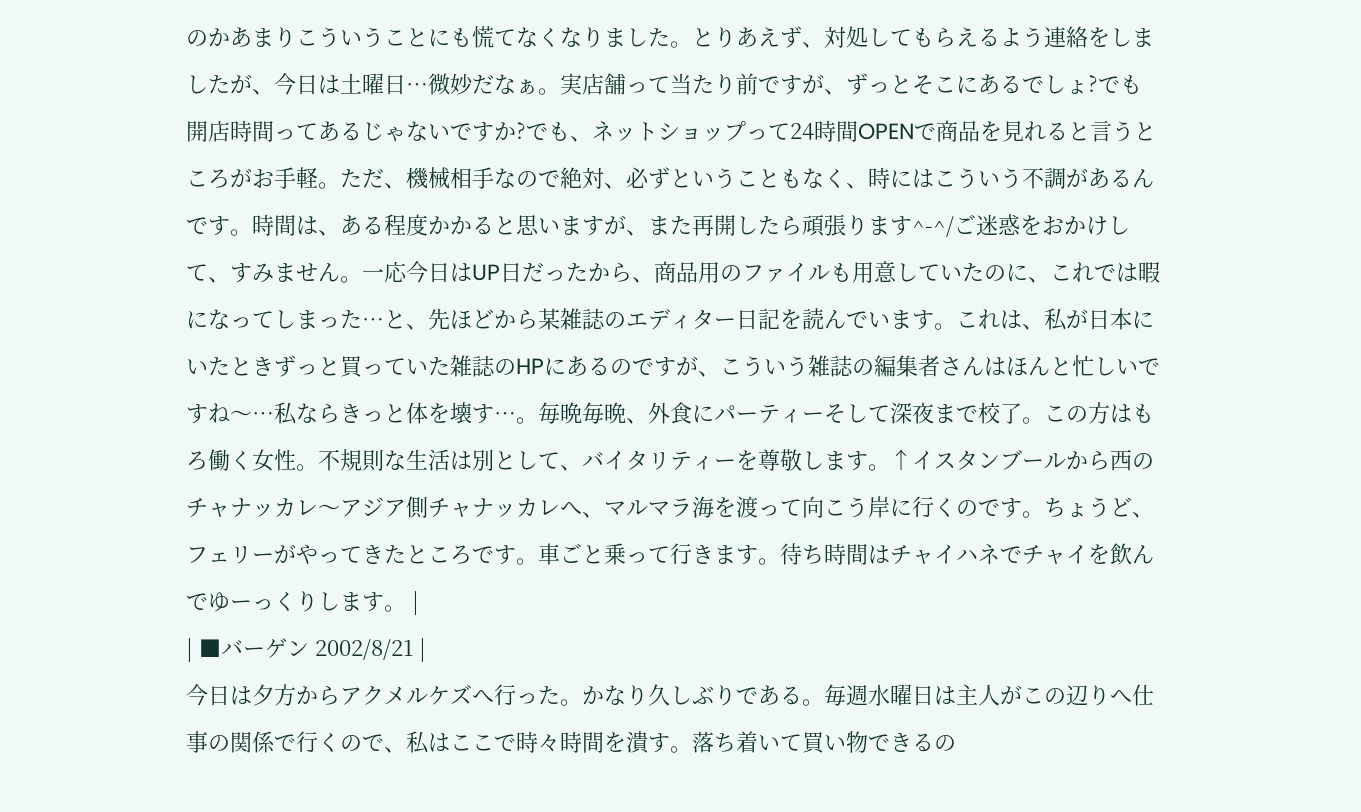のかあまりこういうことにも慌てなくなりました。とりあえず、対処してもらえるよう連絡をしましたが、今日は土曜日…微妙だなぁ。実店舗って当たり前ですが、ずっとそこにあるでしょ?でも開店時間ってあるじゃないですか?でも、ネットショップって24時間OPENで商品を見れると言うところがお手軽。ただ、機械相手なので絶対、必ずということもなく、時にはこういう不調があるんです。時間は、ある程度かかると思いますが、また再開したら頑張ります^-^/ご迷惑をおかけして、すみません。一応今日はUP日だったから、商品用のファイルも用意していたのに、これでは暇になってしまった…と、先ほどから某雑誌のエディター日記を読んでいます。これは、私が日本にいたときずっと買っていた雑誌のHPにあるのですが、こういう雑誌の編集者さんはほんと忙しいですね〜…私ならきっと体を壊す…。毎晩毎晩、外食にパーティーそして深夜まで校了。この方はもろ働く女性。不規則な生活は別として、バイタリティーを尊敬します。↑イスタンブールから西のチャナッカレ〜アジア側チャナッカレへ、マルマラ海を渡って向こう岸に行くのです。ちょうど、フェリーがやってきたところです。車ごと乗って行きます。待ち時間はチャイハネでチャイを飲んでゆーっくりします。 |
| ■バーゲン 2002/8/21 |
今日は夕方からアクメルケズへ行った。かなり久しぶりである。毎週水曜日は主人がこの辺りへ仕事の関係で行くので、私はここで時々時間を潰す。落ち着いて買い物できるの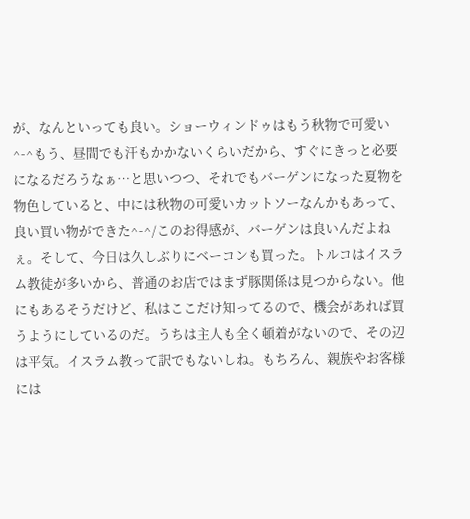が、なんといっても良い。ショーウィンドゥはもう秋物で可愛い^-^もう、昼間でも汗もかかないくらいだから、すぐにきっと必要になるだろうなぁ…と思いつつ、それでもバーゲンになった夏物を物色していると、中には秋物の可愛いカットソーなんかもあって、良い買い物ができた^-^/このお得感が、バーゲンは良いんだよねぇ。そして、今日は久しぶりにベーコンも買った。トルコはイスラム教徒が多いから、普通のお店ではまず豚関係は見つからない。他にもあるそうだけど、私はここだけ知ってるので、機会があれば買うようにしているのだ。うちは主人も全く頓着がないので、その辺は平気。イスラム教って訳でもないしね。もちろん、親族やお客様には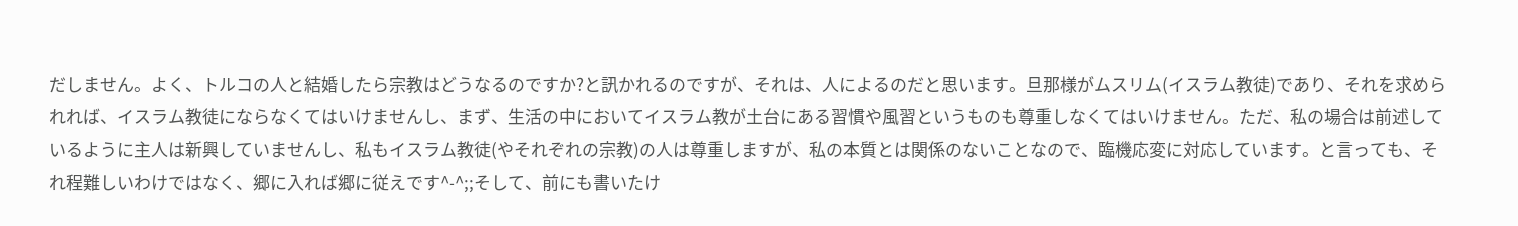だしません。よく、トルコの人と結婚したら宗教はどうなるのですか?と訊かれるのですが、それは、人によるのだと思います。旦那様がムスリム(イスラム教徒)であり、それを求められれば、イスラム教徒にならなくてはいけませんし、まず、生活の中においてイスラム教が土台にある習慣や風習というものも尊重しなくてはいけません。ただ、私の場合は前述しているように主人は新興していませんし、私もイスラム教徒(やそれぞれの宗教)の人は尊重しますが、私の本質とは関係のないことなので、臨機応変に対応しています。と言っても、それ程難しいわけではなく、郷に入れば郷に従えです^-^;;そして、前にも書いたけ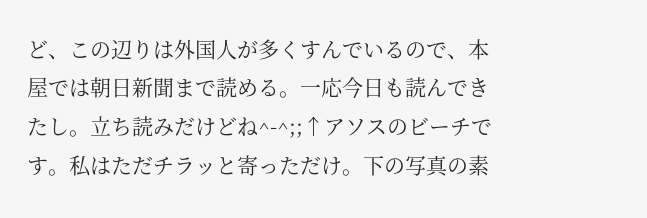ど、この辺りは外国人が多くすんでいるので、本屋では朝日新聞まで読める。一応今日も読んできたし。立ち読みだけどね^-^;;↑アソスのビーチです。私はただチラッと寄っただけ。下の写真の素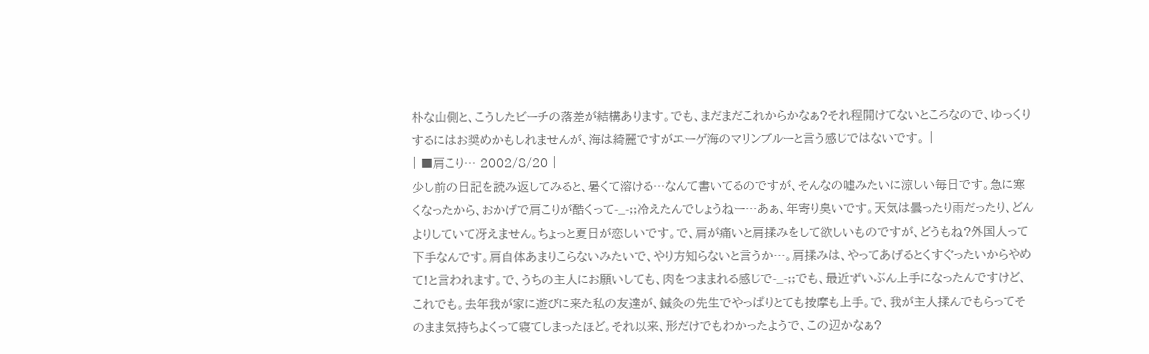朴な山側と、こうしたビーチの落差が結構あります。でも、まだまだこれからかなぁ?それ程開けてないところなので、ゆっくりするにはお奨めかもしれませんが、海は綺麗ですがエーゲ海のマリンブルーと言う感じではないです。 |
| ■肩こり… 2002/8/20 |
少し前の日記を読み返してみると、暑くて溶ける…なんて書いてるのですが、そんなの嘘みたいに涼しい毎日です。急に寒くなったから、おかげで肩こりが酷くって-_-;;冷えたんでしょうねー…あぁ、年寄り臭いです。天気は曇ったり雨だったり、どんよりしていて冴えません。ちょっと夏日が恋しいです。で、肩が痛いと肩揉みをして欲しいものですが、どうもね?外国人って下手なんです。肩自体あまりこらないみたいで、やり方知らないと言うか…。肩揉みは、やってあげるとくすぐったいからやめて!と言われます。で、うちの主人にお願いしても、肉をつままれる感じで-_-;;でも、最近ずいぶん上手になったんですけど、これでも。去年我が家に遊びに来た私の友達が、鍼灸の先生でやっぱりとても按摩も上手。で、我が主人揉んでもらってそのまま気持ちよくって寝てしまったほど。それ以来、形だけでもわかったようで、この辺かなぁ?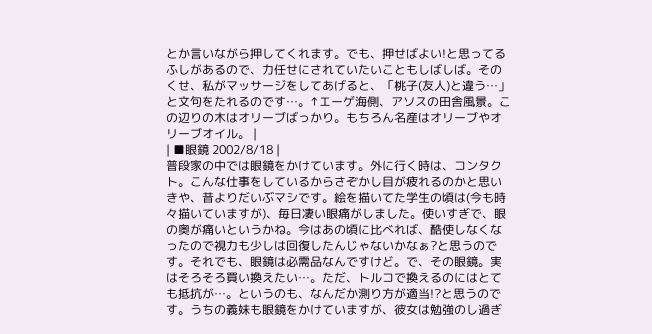とか言いながら押してくれます。でも、押せばよい!と思ってるふしがあるので、力任せにされていたいこともしばしば。そのくせ、私がマッサージをしてあげると、「桃子(友人)と違う…」と文句をたれるのです…。↑エーゲ海側、アソスの田舎風景。この辺りの木はオリーブばっかり。もちろん名産はオリーブやオリーブオイル。 |
| ■眼鏡 2002/8/18 |
普段家の中では眼鏡をかけています。外に行く時は、コンタクト。こんな仕事をしているからさぞかし目が疲れるのかと思いきや、昔よりだいぶマシです。絵を描いてた学生の頃は(今も時々描いていますが)、毎日凄い眼痛がしました。使いすぎで、眼の奥が痛いというかね。今はあの頃に比べれば、酷使しなくなったので視力も少しは回復したんじゃないかなぁ?と思うのです。それでも、眼鏡は必需品なんですけど。で、その眼鏡。実はそろそろ買い換えたい…。ただ、トルコで換えるのにはとても抵抗が…。というのも、なんだか測り方が適当!?と思うのです。うちの義妹も眼鏡をかけていますが、彼女は勉強のし過ぎ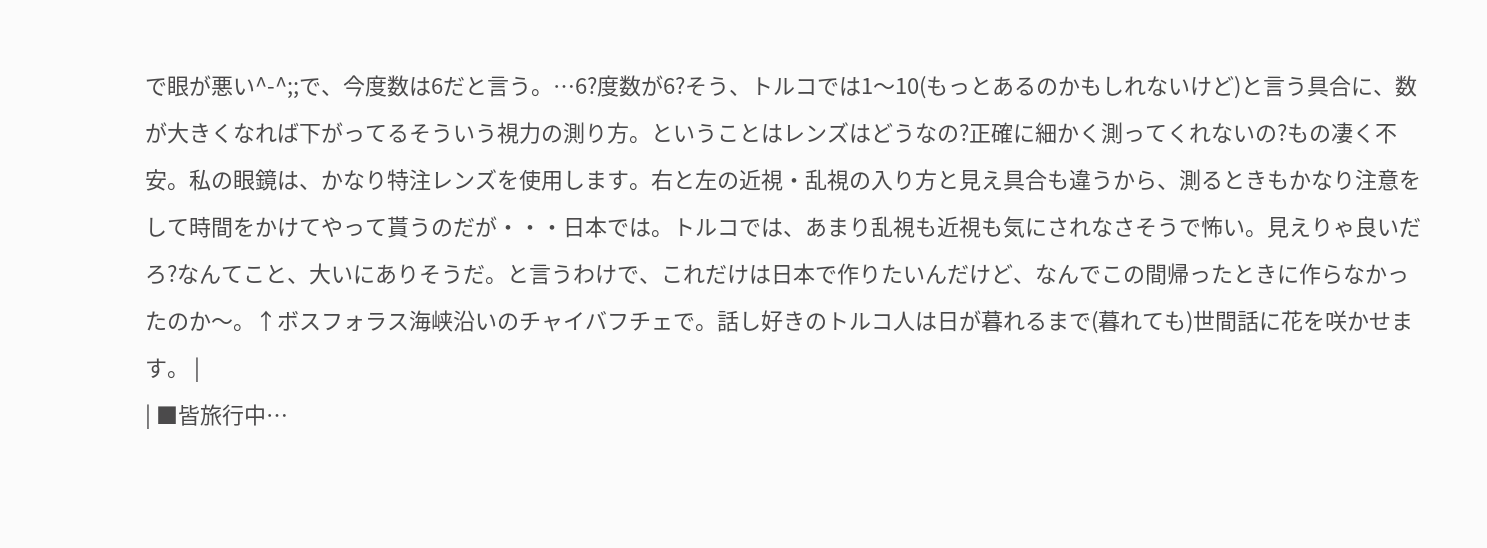で眼が悪い^-^;;で、今度数は6だと言う。…6?度数が6?そう、トルコでは1〜10(もっとあるのかもしれないけど)と言う具合に、数が大きくなれば下がってるそういう視力の測り方。ということはレンズはどうなの?正確に細かく測ってくれないの?もの凄く不安。私の眼鏡は、かなり特注レンズを使用します。右と左の近視・乱視の入り方と見え具合も違うから、測るときもかなり注意をして時間をかけてやって貰うのだが・・・日本では。トルコでは、あまり乱視も近視も気にされなさそうで怖い。見えりゃ良いだろ?なんてこと、大いにありそうだ。と言うわけで、これだけは日本で作りたいんだけど、なんでこの間帰ったときに作らなかったのか〜。↑ボスフォラス海峡沿いのチャイバフチェで。話し好きのトルコ人は日が暮れるまで(暮れても)世間話に花を咲かせます。 |
| ■皆旅行中…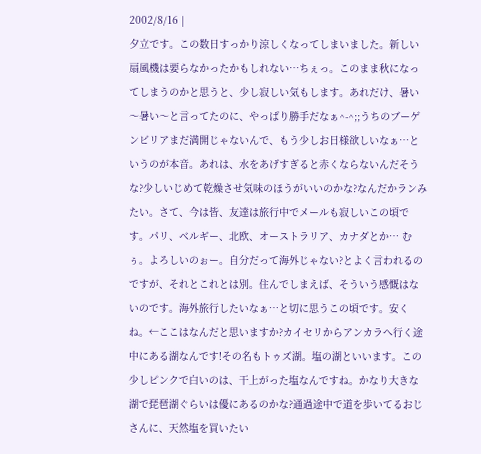2002/8/16 |
夕立です。この数日すっかり涼しくなってしまいました。新しい扇風機は要らなかったかもしれない…ちぇっ。このまま秋になってしまうのかと思うと、少し寂しい気もします。あれだけ、暑い〜暑い〜と言ってたのに、やっぱり勝手だなぁ^-^;;うちのブーゲンビリアまだ満開じゃないんで、もう少しお日様欲しいなぁ…というのが本音。あれは、水をあげすぎると赤くならないんだそうな?少しいじめて乾燥させ気味のほうがいいのかな?なんだかランみたい。さて、今は皆、友達は旅行中でメールも寂しいこの頃です。パリ、ベルギー、北欧、オーストラリア、カナダとか… むぅ。よろしいのぉー。自分だって海外じゃない?とよく言われるのですが、それとこれとは別。住んでしまえば、そういう感慨はないのです。海外旅行したいなぁ…と切に思うこの頃です。安くね。←ここはなんだと思いますか?カイセリからアンカラへ行く途中にある湖なんです!その名もトゥズ湖。塩の湖といいます。この少しピンクで白いのは、干上がった塩なんですね。かなり大きな湖で琵琶湖ぐらいは優にあるのかな?通過途中で道を歩いてるおじさんに、天然塩を買いたい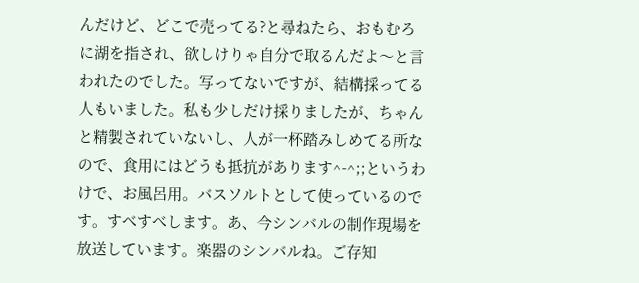んだけど、どこで売ってる?と尋ねたら、おもむろに湖を指され、欲しけりゃ自分で取るんだよ〜と言われたのでした。写ってないですが、結構採ってる人もいました。私も少しだけ採りましたが、ちゃんと精製されていないし、人が一杯踏みしめてる所なので、食用にはどうも抵抗があります^-^;;というわけで、お風呂用。バスソルトとして使っているのです。すべすべします。あ、今シンバルの制作現場を放送しています。楽器のシンバルね。ご存知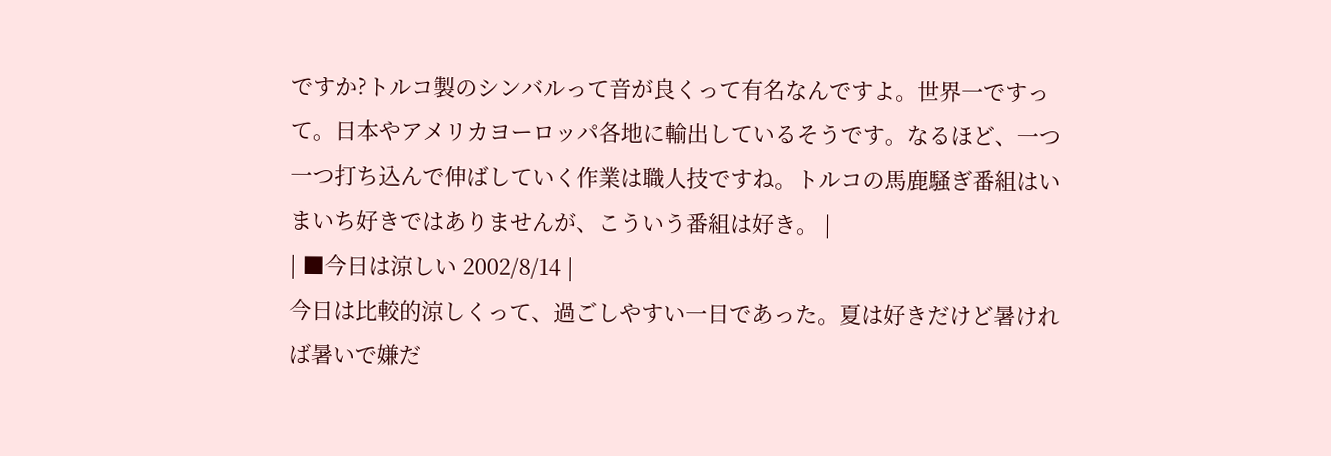ですか?トルコ製のシンバルって音が良くって有名なんですよ。世界一ですって。日本やアメリカヨーロッパ各地に輸出しているそうです。なるほど、一つ一つ打ち込んで伸ばしていく作業は職人技ですね。トルコの馬鹿騒ぎ番組はいまいち好きではありませんが、こういう番組は好き。 |
| ■今日は涼しい 2002/8/14 |
今日は比較的涼しくって、過ごしやすい一日であった。夏は好きだけど暑ければ暑いで嫌だ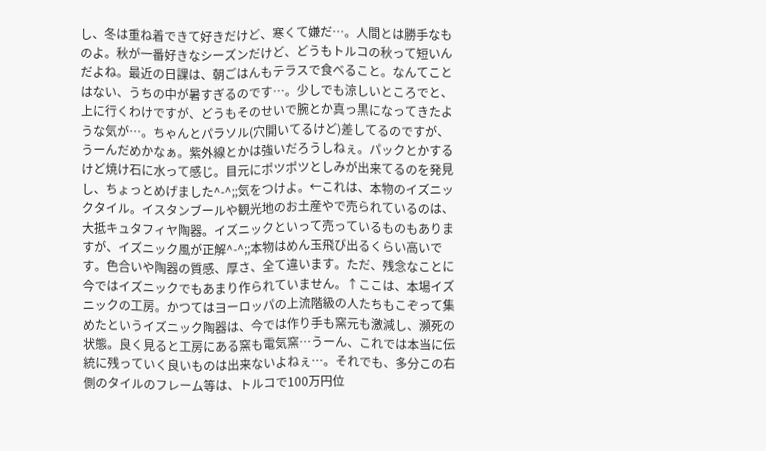し、冬は重ね着できて好きだけど、寒くて嫌だ…。人間とは勝手なものよ。秋が一番好きなシーズンだけど、どうもトルコの秋って短いんだよね。最近の日課は、朝ごはんもテラスで食べること。なんてことはない、うちの中が暑すぎるのです…。少しでも涼しいところでと、上に行くわけですが、どうもそのせいで腕とか真っ黒になってきたような気が…。ちゃんとパラソル(穴開いてるけど)差してるのですが、うーんだめかなぁ。紫外線とかは強いだろうしねぇ。パックとかするけど焼け石に水って感じ。目元にポツポツとしみが出来てるのを発見し、ちょっとめげました^-^;;気をつけよ。←これは、本物のイズニックタイル。イスタンブールや観光地のお土産やで売られているのは、大抵キュタフィヤ陶器。イズニックといって売っているものもありますが、イズニック風が正解^-^;;本物はめん玉飛び出るくらい高いです。色合いや陶器の質感、厚さ、全て違います。ただ、残念なことに今ではイズニックでもあまり作られていません。↑ここは、本場イズニックの工房。かつてはヨーロッパの上流階級の人たちもこぞって集めたというイズニック陶器は、今では作り手も窯元も激減し、瀕死の状態。良く見ると工房にある窯も電気窯…うーん、これでは本当に伝統に残っていく良いものは出来ないよねぇ…。それでも、多分この右側のタイルのフレーム等は、トルコで100万円位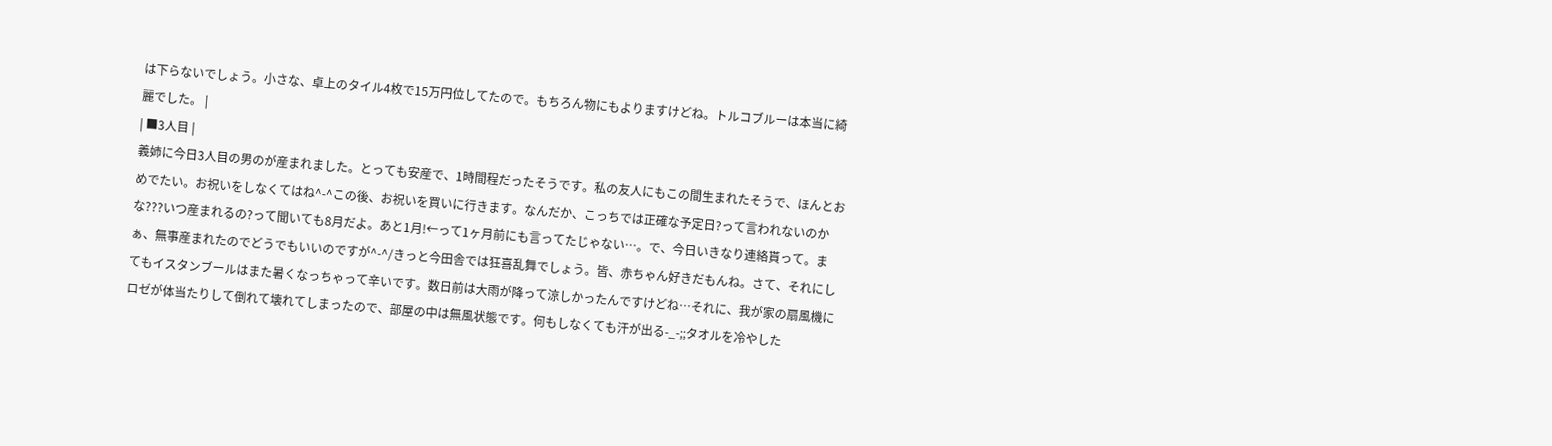は下らないでしょう。小さな、卓上のタイル4枚で15万円位してたので。もちろん物にもよりますけどね。トルコブルーは本当に綺麗でした。 |
| ■3人目 |
義姉に今日3人目の男のが産まれました。とっても安産で、1時間程だったそうです。私の友人にもこの間生まれたそうで、ほんとおめでたい。お祝いをしなくてはね^-^この後、お祝いを買いに行きます。なんだか、こっちでは正確な予定日?って言われないのかな???いつ産まれるの?って聞いても8月だよ。あと1月!←って1ヶ月前にも言ってたじゃない…。で、今日いきなり連絡貰って。まぁ、無事産まれたのでどうでもいいのですが^-^/きっと今田舎では狂喜乱舞でしょう。皆、赤ちゃん好きだもんね。さて、それにしてもイスタンブールはまた暑くなっちゃって辛いです。数日前は大雨が降って涼しかったんですけどね…それに、我が家の扇風機にロゼが体当たりして倒れて壊れてしまったので、部屋の中は無風状態です。何もしなくても汗が出る-_-;;タオルを冷やした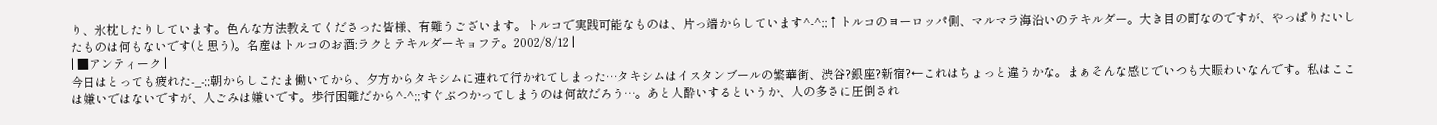り、氷枕したりしています。色んな方法教えてくださった皆様、有難うございます。トルコで実践可能なものは、片っ端からしています^-^;;↑トルコのヨーロッパ側、マルマラ海沿いのテキルダー。大き目の町なのですが、やっぱりたいしたものは何もないです(と思う)。名産はトルコのお酒:ラクとテキルダーキョフテ。2002/8/12 |
| ■アンティーク |
今日はとっても疲れた-_-;;朝からしこたま働いてから、夕方からタキシムに連れて行かれてしまった…タキシムはイスタンブールの繁華街、渋谷?銀座?新宿?←これはちょっと違うかな。まぁそんな感じでいつも大賑わいなんです。私はここは嫌いではないですが、人ごみは嫌いです。歩行困難だから^-^;;すぐぶつかってしまうのは何故だろう…。あと人酔いするというか、人の多さに圧倒され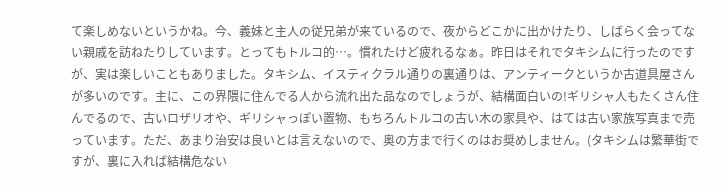て楽しめないというかね。今、義妹と主人の従兄弟が来ているので、夜からどこかに出かけたり、しばらく会ってない親戚を訪ねたりしています。とってもトルコ的…。慣れたけど疲れるなぁ。昨日はそれでタキシムに行ったのですが、実は楽しいこともありました。タキシム、イスティクラル通りの裏通りは、アンティークというか古道具屋さんが多いのです。主に、この界隈に住んでる人から流れ出た品なのでしょうが、結構面白いの!ギリシャ人もたくさん住んでるので、古いロザリオや、ギリシャっぽい置物、もちろんトルコの古い木の家具や、はては古い家族写真まで売っています。ただ、あまり治安は良いとは言えないので、奥の方まで行くのはお奨めしません。(タキシムは繁華街ですが、裏に入れば結構危ない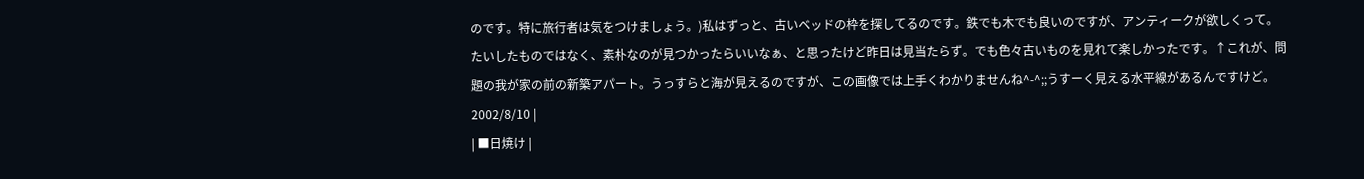のです。特に旅行者は気をつけましょう。)私はずっと、古いベッドの枠を探してるのです。鉄でも木でも良いのですが、アンティークが欲しくって。たいしたものではなく、素朴なのが見つかったらいいなぁ、と思ったけど昨日は見当たらず。でも色々古いものを見れて楽しかったです。↑これが、問題の我が家の前の新築アパート。うっすらと海が見えるのですが、この画像では上手くわかりませんね^-^;;うすーく見える水平線があるんですけど。2002/8/10 |
| ■日焼け |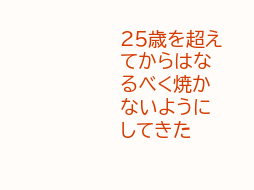25歳を超えてからはなるべく焼かないようにしてきた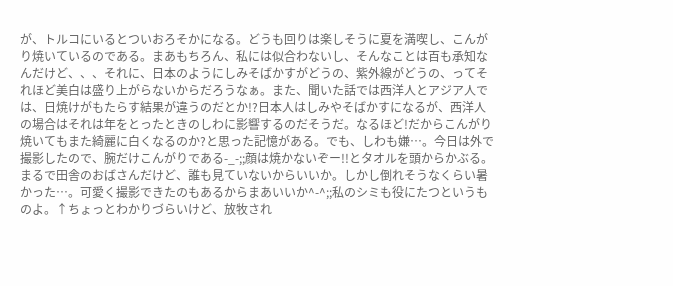が、トルコにいるとついおろそかになる。どうも回りは楽しそうに夏を満喫し、こんがり焼いているのである。まあもちろん、私には似合わないし、そんなことは百も承知なんだけど、、、それに、日本のようにしみそばかすがどうの、紫外線がどうの、ってそれほど美白は盛り上がらないからだろうなぁ。また、聞いた話では西洋人とアジア人では、日焼けがもたらす結果が違うのだとか!?日本人はしみやそばかすになるが、西洋人の場合はそれは年をとったときのしわに影響するのだそうだ。なるほど!だからこんがり焼いてもまた綺麗に白くなるのか?と思った記憶がある。でも、しわも嫌…。今日は外で撮影したので、腕だけこんがりである-_-;;顔は焼かないぞー!!とタオルを頭からかぶる。まるで田舎のおばさんだけど、誰も見ていないからいいか。しかし倒れそうなくらい暑かった…。可愛く撮影できたのもあるからまあいいか^-^;;私のシミも役にたつというものよ。↑ちょっとわかりづらいけど、放牧され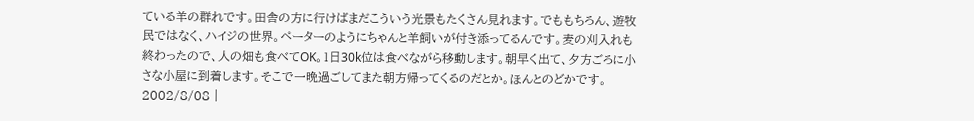ている羊の群れです。田舎の方に行けばまだこういう光景もたくさん見れます。でももちろん、遊牧民ではなく、ハイジの世界。ペーターのようにちゃんと羊飼いが付き添ってるんです。麦の刈入れも終わったので、人の畑も食べてOK。1日30k位は食べながら移動します。朝早く出て、夕方ごろに小さな小屋に到着します。そこで一晩過ごしてまた朝方帰ってくるのだとか。ほんとのどかです。2002/8/08 |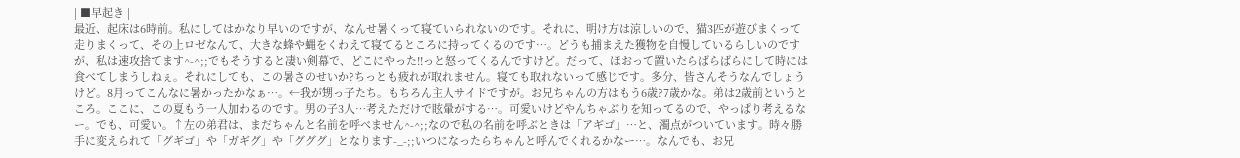| ■早起き |
最近、起床は6時前。私にしてはかなり早いのですが、なんせ暑くって寝ていられないのです。それに、明け方は涼しいので、猫3匹が遊びまくって走りまくって、その上ロゼなんて、大きな蜂や蝿をくわえて寝てるところに持ってくるのです…。どうも捕まえた獲物を自慢しているらしいのですが、私は速攻捨てます^-^;;でもそうすると凄い剣幕で、どこにやった!!っと怒ってくるんですけど。だって、ほおって置いたらばらばらにして時には食べてしまうしねぇ。それにしても、この暑さのせいか?ちっとも疲れが取れません。寝ても取れないって感じです。多分、皆さんそうなんでしょうけど。8月ってこんなに暑かったかなぁ…。←我が甥っ子たち。もちろん主人サイドですが。お兄ちゃんの方はもう6歳?7歳かな。弟は2歳前というところ。ここに、この夏もう一人加わるのです。男の子3人…考えただけで眩暈がする…。可愛いけどやんちゃぶりを知ってるので、やっぱり考えるなー。でも、可愛い。↑左の弟君は、まだちゃんと名前を呼べません^-^;;なので私の名前を呼ぶときは「アギゴ」…と、濁点がついています。時々勝手に変えられて「グギゴ」や「ガギグ」や「グググ」となります-_-;;いつになったらちゃんと呼んでくれるかなー…。なんでも、お兄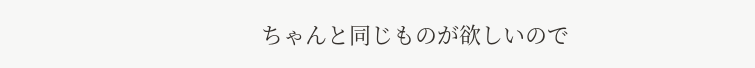ちゃんと同じものが欲しいので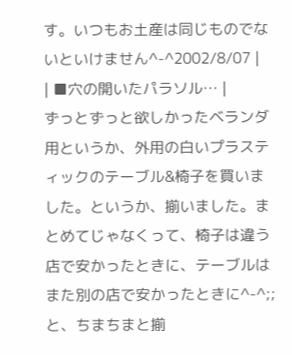す。いつもお土産は同じものでないといけません^-^2002/8/07 |
| ■穴の開いたパラソル… |
ずっとずっと欲しかったベランダ用というか、外用の白いプラスティックのテーブル&椅子を買いました。というか、揃いました。まとめてじゃなくって、椅子は違う店で安かったときに、テーブルはまた別の店で安かったときに^-^;;と、ちまちまと揃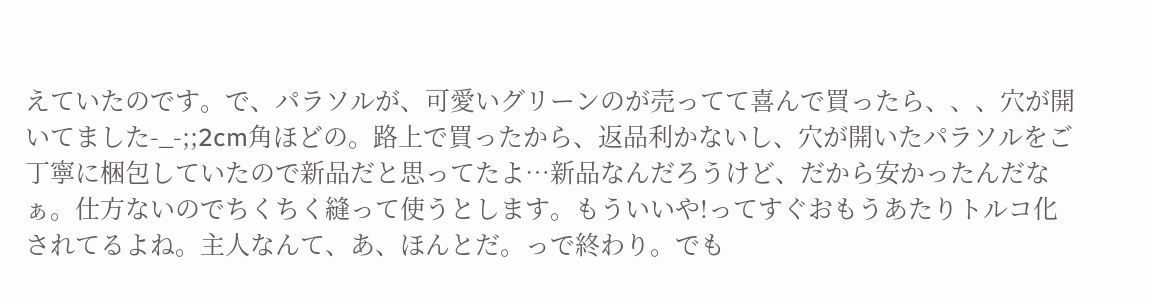えていたのです。で、パラソルが、可愛いグリーンのが売ってて喜んで買ったら、、、穴が開いてました-_-;;2cm角ほどの。路上で買ったから、返品利かないし、穴が開いたパラソルをご丁寧に梱包していたので新品だと思ってたよ…新品なんだろうけど、だから安かったんだなぁ。仕方ないのでちくちく縫って使うとします。もういいや!ってすぐおもうあたりトルコ化されてるよね。主人なんて、あ、ほんとだ。っで終わり。でも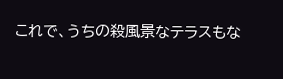これで、うちの殺風景なテラスもな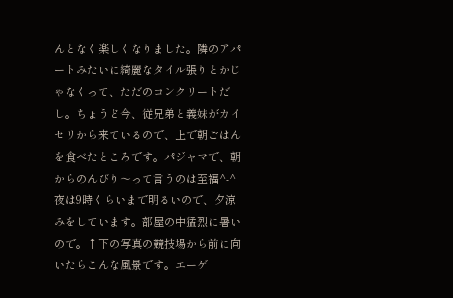んとなく楽しくなりました。隣のアパートみたいに綺麗なタイル張りとかじゃなくって、ただのコンクリートだし。ちょうど今、従兄弟と義妹がカイセリから来ているので、上で朝ごはんを食べたところです。パジャマで、朝からのんびり〜って言うのは至福^-^夜は9時くらいまで明るいので、夕涼みをしています。部屋の中猛烈に暑いので。↑下の写真の競技場から前に向いたらこんな風景です。エーゲ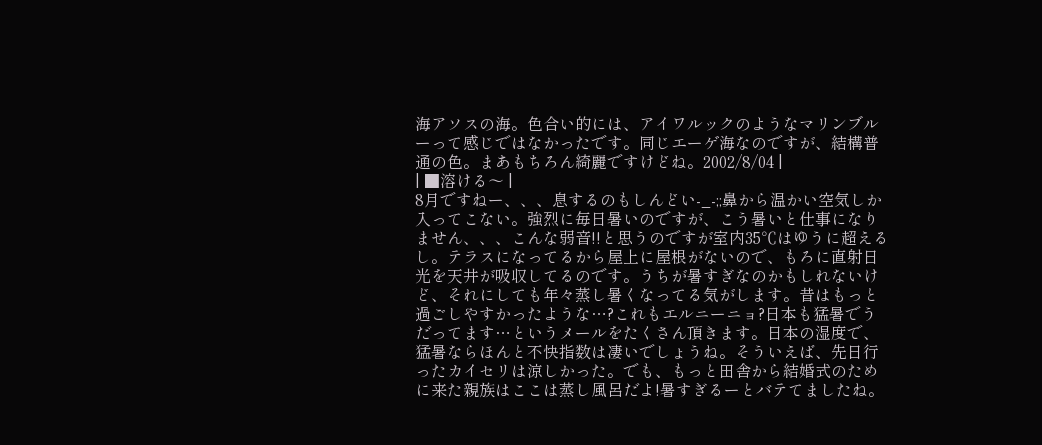海アソスの海。色合い的には、アイワルックのようなマリンブルーって感じではなかったです。同じエーゲ海なのですが、結構普通の色。まあもちろん綺麗ですけどね。2002/8/04 |
| ■溶ける〜 |
8月ですねー、、、息するのもしんどい-_-;;鼻から温かい空気しか入ってこない。強烈に毎日暑いのですが、こう暑いと仕事になりません、、、こんな弱音!!と思うのですが室内35℃はゆうに超えるし。テラスになってるから屋上に屋根がないので、もろに直射日光を天井が吸収してるのです。うちが暑すぎなのかもしれないけど、それにしても年々蒸し暑くなってる気がします。昔はもっと過ごしやすかったような…?これもエルニーニョ?日本も猛暑でうだってます…というメールをたくさん頂きます。日本の湿度で、猛暑ならほんと不快指数は凄いでしょうね。そういえば、先日行ったカイセリは涼しかった。でも、もっと田舎から結婚式のために来た親族はここは蒸し風呂だよ!暑すぎるーとバテてましたね。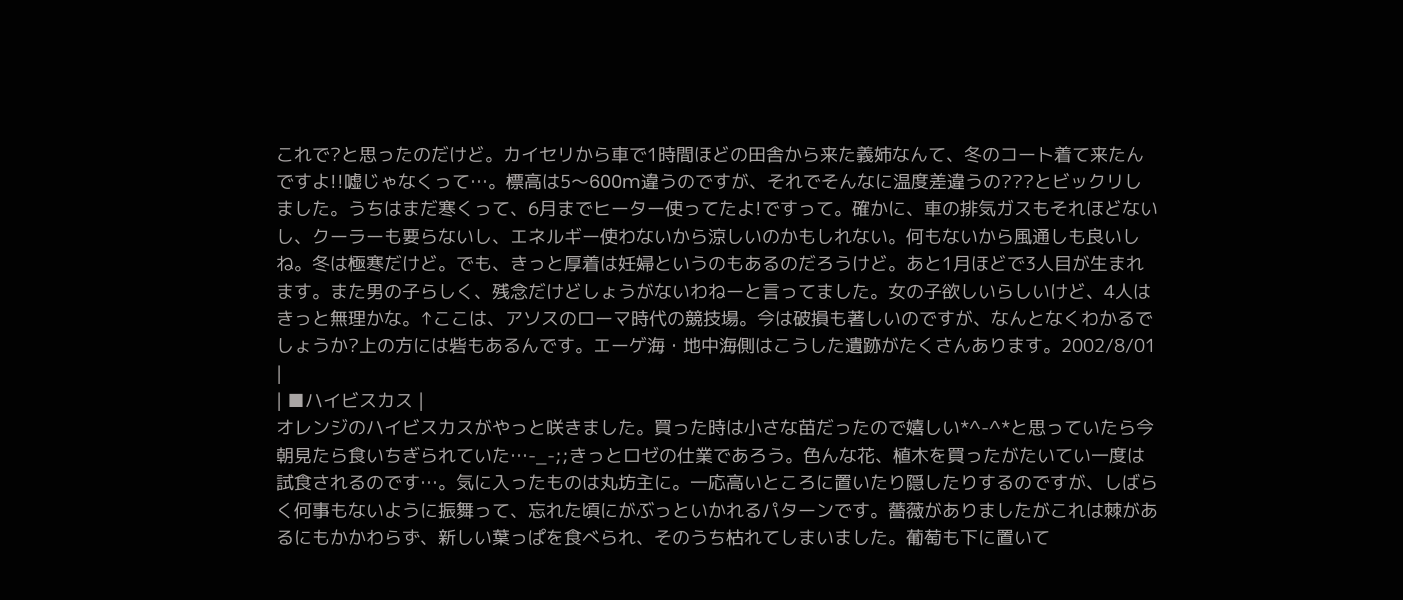これで?と思ったのだけど。カイセリから車で1時間ほどの田舎から来た義姉なんて、冬のコート着て来たんですよ!!嘘じゃなくって…。標高は5〜600m違うのですが、それでそんなに温度差違うの???とビックリしました。うちはまだ寒くって、6月までヒーター使ってたよ!ですって。確かに、車の排気ガスもそれほどないし、クーラーも要らないし、エネルギー使わないから涼しいのかもしれない。何もないから風通しも良いしね。冬は極寒だけど。でも、きっと厚着は妊婦というのもあるのだろうけど。あと1月ほどで3人目が生まれます。また男の子らしく、残念だけどしょうがないわねーと言ってました。女の子欲しいらしいけど、4人はきっと無理かな。↑ここは、アソスのローマ時代の競技場。今は破損も著しいのですが、なんとなくわかるでしょうか?上の方には砦もあるんです。エーゲ海・地中海側はこうした遺跡がたくさんあります。2002/8/01 |
| ■ハイビスカス |
オレンジのハイビスカスがやっと咲きました。買った時は小さな苗だったので嬉しい*^-^*と思っていたら今朝見たら食いちぎられていた…-_-;;きっとロゼの仕業であろう。色んな花、植木を買ったがたいてい一度は試食されるのです…。気に入ったものは丸坊主に。一応高いところに置いたり隠したりするのですが、しばらく何事もないように振舞って、忘れた頃にがぶっといかれるパターンです。薔薇がありましたがこれは棘があるにもかかわらず、新しい葉っぱを食べられ、そのうち枯れてしまいました。葡萄も下に置いて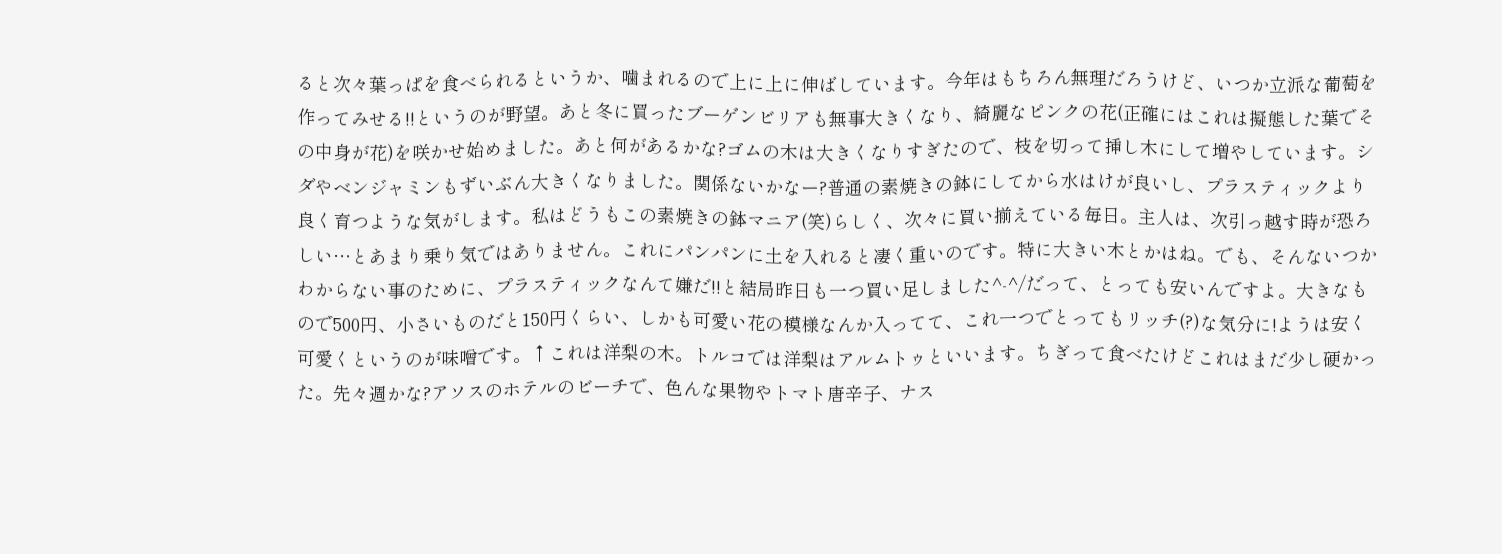ると次々葉っぱを食べられるというか、噛まれるので上に上に伸ばしています。今年はもちろん無理だろうけど、いつか立派な葡萄を作ってみせる!!というのが野望。あと冬に買ったブーゲンビリアも無事大きくなり、綺麗なピンクの花(正確にはこれは擬態した葉でその中身が花)を咲かせ始めました。あと何があるかな?ゴムの木は大きくなりすぎたので、枝を切って挿し木にして増やしています。シダやベンジャミンもずいぶん大きくなりました。関係ないかなー?普通の素焼きの鉢にしてから水はけが良いし、プラスティックより良く育つような気がします。私はどうもこの素焼きの鉢マニア(笑)らしく、次々に買い揃えている毎日。主人は、次引っ越す時が恐ろしい…とあまり乗り気ではありません。これにパンパンに土を入れると凄く重いのです。特に大きい木とかはね。でも、そんないつかわからない事のために、プラスティックなんて嫌だ!!と結局昨日も一つ買い足しました^-^/だって、とっても安いんですよ。大きなもので500円、小さいものだと150円くらい、しかも可愛い花の模様なんか入ってて、これ一つでとってもリッチ(?)な気分に!ようは安く可愛くというのが味噌です。↑これは洋梨の木。トルコでは洋梨はアルムトゥといいます。ちぎって食べたけどこれはまだ少し硬かった。先々週かな?アソスのホテルのビーチで、色んな果物やトマト唐辛子、ナス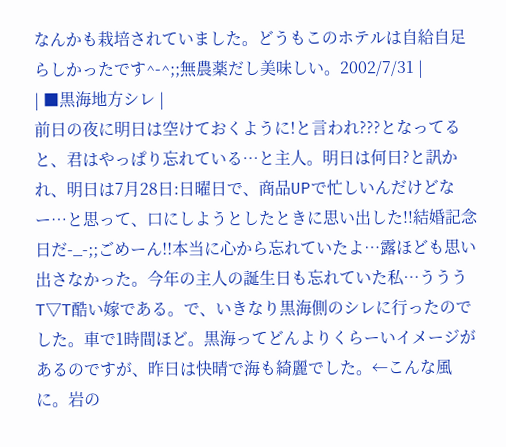なんかも栽培されていました。どうもこのホテルは自給自足らしかったです^-^;;無農薬だし美味しい。2002/7/31 |
| ■黒海地方シレ |
前日の夜に明日は空けておくように!と言われ???となってると、君はやっぱり忘れている…と主人。明日は何日?と訊かれ、明日は7月28日:日曜日で、商品UPで忙しいんだけどなー…と思って、口にしようとしたときに思い出した!!結婚記念日だ-_-;;ごめーん!!本当に心から忘れていたよ…露ほども思い出さなかった。今年の主人の誕生日も忘れていた私…うううT▽T酷い嫁である。で、いきなり黒海側のシレに行ったのでした。車で1時間ほど。黒海ってどんよりくらーいイメージがあるのですが、昨日は快晴で海も綺麗でした。←こんな風に。岩の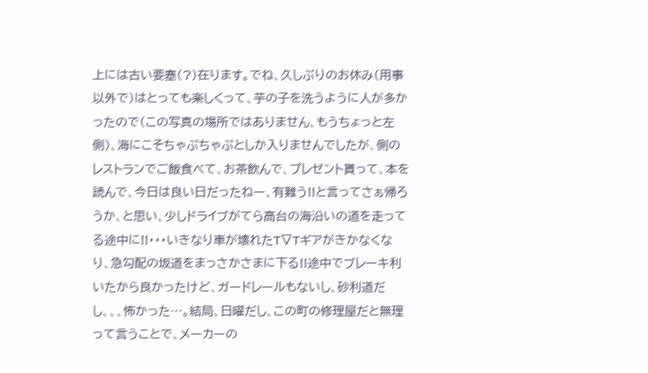上には古い要塞(?)在ります。でね、久しぶりのお休み(用事以外で)はとっても楽しくって、芋の子を洗うように人が多かったので(この写真の場所ではありません、もうちょっと左側)、海にこそちゃぷちゃぷとしか入りませんでしたが、側のレストランでご飯食べて、お茶飲んで、プレゼント貰って、本を読んで、今日は良い日だったねー、有難う!!と言ってさぁ帰ろうか、と思い、少しドライブがてら高台の海沿いの道を走ってる途中に!!・・・いきなり車が壊れたT▽Tギアがきかなくなり、急勾配の坂道をまっさかさまに下る!!途中でブレーキ利いたから良かったけど、ガードレールもないし、砂利道だし、、、怖かった…。結局、日曜だし、この町の修理屋だと無理って言うことで、メーカーの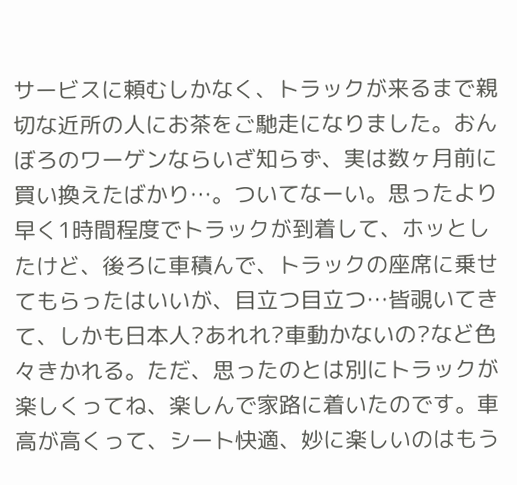サービスに頼むしかなく、トラックが来るまで親切な近所の人にお茶をご馳走になりました。おんぼろのワーゲンならいざ知らず、実は数ヶ月前に買い換えたばかり…。ついてなーい。思ったより早く1時間程度でトラックが到着して、ホッとしたけど、後ろに車積んで、トラックの座席に乗せてもらったはいいが、目立つ目立つ…皆覗いてきて、しかも日本人?あれれ?車動かないの?など色々きかれる。ただ、思ったのとは別にトラックが楽しくってね、楽しんで家路に着いたのです。車高が高くって、シート快適、妙に楽しいのはもう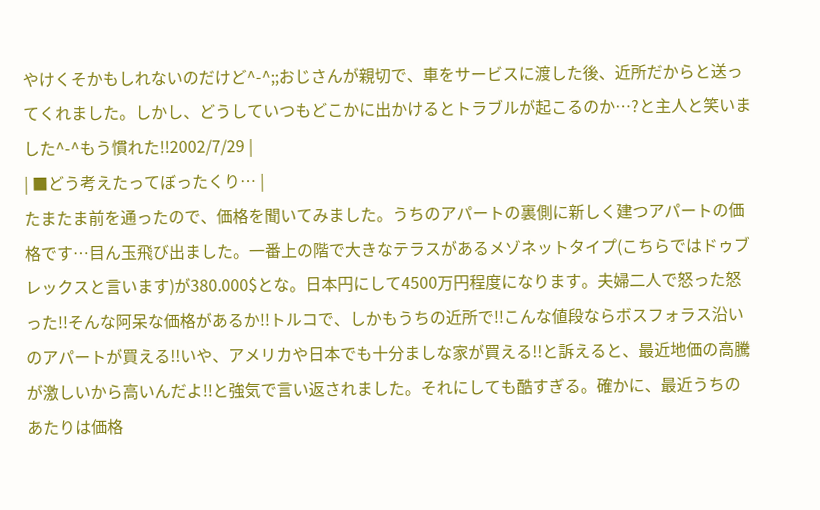やけくそかもしれないのだけど^-^;;おじさんが親切で、車をサービスに渡した後、近所だからと送ってくれました。しかし、どうしていつもどこかに出かけるとトラブルが起こるのか…?と主人と笑いました^-^もう慣れた!!2002/7/29 |
| ■どう考えたってぼったくり… |
たまたま前を通ったので、価格を聞いてみました。うちのアパートの裏側に新しく建つアパートの価格です…目ん玉飛び出ました。一番上の階で大きなテラスがあるメゾネットタイプ(こちらではドゥブレックスと言います)が380.000$とな。日本円にして4500万円程度になります。夫婦二人で怒った怒った!!そんな阿呆な価格があるか!!トルコで、しかもうちの近所で!!こんな値段ならボスフォラス沿いのアパートが買える!!いや、アメリカや日本でも十分ましな家が買える!!と訴えると、最近地価の高騰が激しいから高いんだよ!!と強気で言い返されました。それにしても酷すぎる。確かに、最近うちのあたりは価格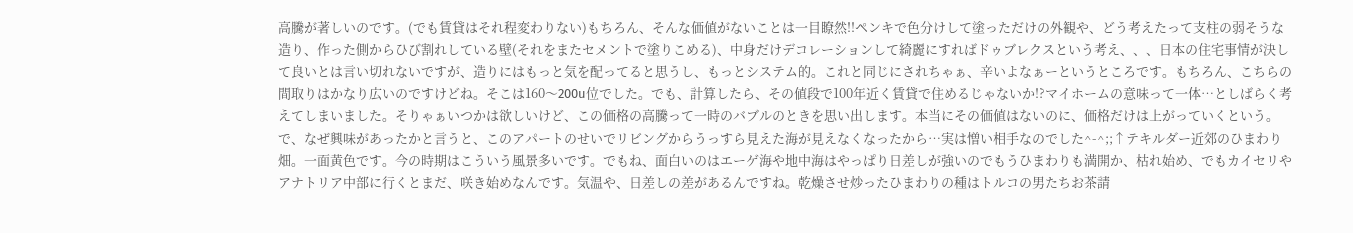高騰が著しいのです。(でも賃貸はそれ程変わりない)もちろん、そんな価値がないことは一目瞭然!!ペンキで色分けして塗っただけの外観や、どう考えたって支柱の弱そうな造り、作った側からひび割れしている壁(それをまたセメントで塗りこめる)、中身だけデコレーションして綺麗にすればドゥブレクスという考え、、、日本の住宅事情が決して良いとは言い切れないですが、造りにはもっと気を配ってると思うし、もっとシステム的。これと同じにされちゃぁ、辛いよなぁーというところです。もちろん、こちらの間取りはかなり広いのですけどね。そこは160〜200u位でした。でも、計算したら、その値段で100年近く賃貸で住めるじゃないか!?マイホームの意味って一体…としばらく考えてしまいました。そりゃぁいつかは欲しいけど、この価格の高騰って一時のバブルのときを思い出します。本当にその価値はないのに、価格だけは上がっていくという。で、なぜ興味があったかと言うと、このアパートのせいでリビングからうっすら見えた海が見えなくなったから…実は憎い相手なのでした^-^;;↑テキルダー近郊のひまわり畑。一面黄色です。今の時期はこういう風景多いです。でもね、面白いのはエーゲ海や地中海はやっぱり日差しが強いのでもうひまわりも満開か、枯れ始め、でもカイセリやアナトリア中部に行くとまだ、咲き始めなんです。気温や、日差しの差があるんですね。乾燥させ炒ったひまわりの種はトルコの男たちお茶請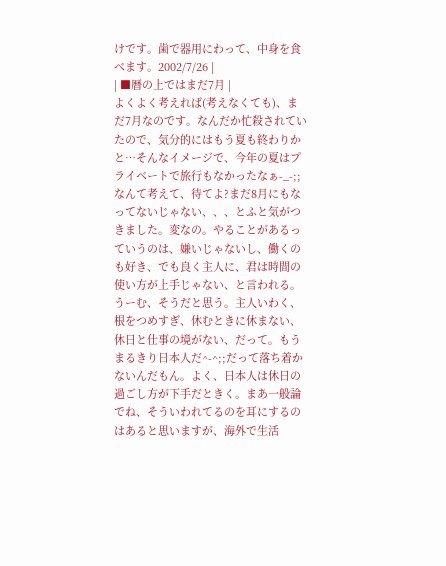けです。歯で器用にわって、中身を食べます。2002/7/26 |
| ■暦の上ではまだ7月 |
よくよく考えれば(考えなくても)、まだ7月なのです。なんだか忙殺されていたので、気分的にはもう夏も終わりかと…そんなイメージで、今年の夏はプライベートで旅行もなかったなぁ-_-;;なんて考えて、待てよ?まだ8月にもなってないじゃない、、、とふと気がつきました。変なの。やることがあるっていうのは、嫌いじゃないし、働くのも好き、でも良く主人に、君は時間の使い方が上手じゃない、と言われる。うーむ、そうだと思う。主人いわく、根をつめすぎ、休むときに休まない、休日と仕事の境がない、だって。もうまるきり日本人だ^-^;;だって落ち着かないんだもん。よく、日本人は休日の過ごし方が下手だときく。まあ一般論でね、そういわれてるのを耳にするのはあると思いますが、海外で生活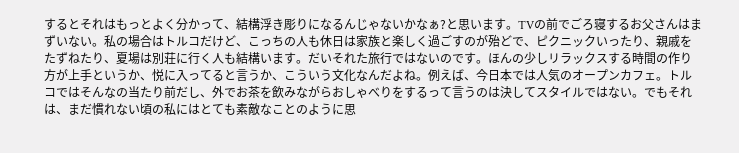するとそれはもっとよく分かって、結構浮き彫りになるんじゃないかなぁ?と思います。TVの前でごろ寝するお父さんはまずいない。私の場合はトルコだけど、こっちの人も休日は家族と楽しく過ごすのが殆どで、ピクニックいったり、親戚をたずねたり、夏場は別荘に行く人も結構います。だいそれた旅行ではないのです。ほんの少しリラックスする時間の作り方が上手というか、悦に入ってると言うか、こういう文化なんだよね。例えば、今日本では人気のオープンカフェ。トルコではそんなの当たり前だし、外でお茶を飲みながらおしゃべりをするって言うのは決してスタイルではない。でもそれは、まだ慣れない頃の私にはとても素敵なことのように思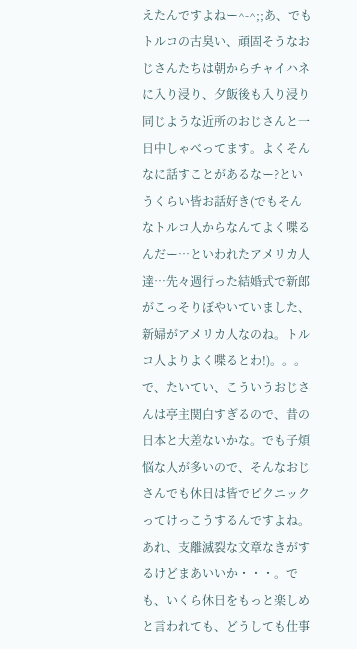えたんですよねー^-^;;あ、でもトルコの古臭い、頑固そうなおじさんたちは朝からチャイハネに入り浸り、夕飯後も入り浸り同じような近所のおじさんと一日中しゃべってます。よくそんなに話すことがあるなー?というくらい皆お話好き(でもそんなトルコ人からなんてよく喋るんだー…といわれたアメリカ人達…先々週行った結婚式で新郎がこっそりぼやいていました、新婦がアメリカ人なのね。トルコ人よりよく喋るとわ!)。。。で、たいてい、こういうおじさんは亭主関白すぎるので、昔の日本と大差ないかな。でも子煩悩な人が多いので、そんなおじさんでも休日は皆でピクニックってけっこうするんですよね。あれ、支離滅裂な文章なきがするけどまあいいか・・・。でも、いくら休日をもっと楽しめと言われても、どうしても仕事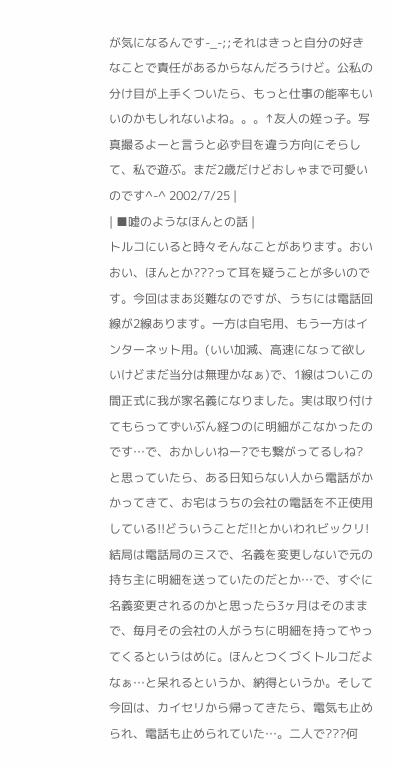が気になるんです-_-;;それはきっと自分の好きなことで責任があるからなんだろうけど。公私の分け目が上手くついたら、もっと仕事の能率もいいのかもしれないよね。。。↑友人の姪っ子。写真撮るよーと言うと必ず目を違う方向にそらして、私で遊ぶ。まだ2歳だけどおしゃまで可愛いのです^-^ 2002/7/25 |
| ■嘘のようなほんとの話 |
トルコにいると時々そんなことがあります。おいおい、ほんとか???って耳を疑うことが多いのです。今回はまあ災難なのですが、うちには電話回線が2線あります。一方は自宅用、もう一方はインターネット用。(いい加減、高速になって欲しいけどまだ当分は無理かなぁ)で、1線はついこの間正式に我が家名義になりました。実は取り付けてもらってずいぶん経つのに明細がこなかったのです…で、おかしいねー?でも繋がってるしね?と思っていたら、ある日知らない人から電話がかかってきて、お宅はうちの会社の電話を不正使用している!!どういうことだ!!とかいわれビックリ!結局は電話局のミスで、名義を変更しないで元の持ち主に明細を送っていたのだとか…で、すぐに名義変更されるのかと思ったら3ヶ月はそのままで、毎月その会社の人がうちに明細を持ってやってくるというはめに。ほんとつくづくトルコだよなぁ…と呆れるというか、納得というか。そして今回は、カイセリから帰ってきたら、電気も止められ、電話も止められていた…。二人で???何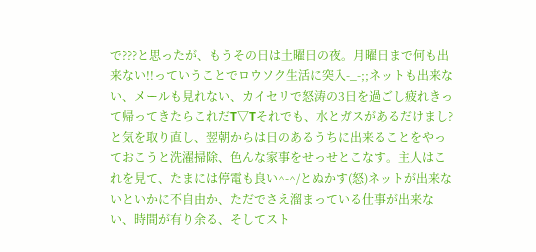で???と思ったが、もうその日は土曜日の夜。月曜日まで何も出来ない!!っていうことでロウソク生活に突入-_-;;ネットも出来ない、メールも見れない、カイセリで怒涛の3日を過ごし疲れきって帰ってきたらこれだT▽Tそれでも、水とガスがあるだけまし?と気を取り直し、翌朝からは日のあるうちに出来ることをやっておこうと洗濯掃除、色んな家事をせっせとこなす。主人はこれを見て、たまには停電も良い^-^/とぬかす(怒)ネットが出来ないといかに不自由か、ただでさえ溜まっている仕事が出来ない、時間が有り余る、そしてスト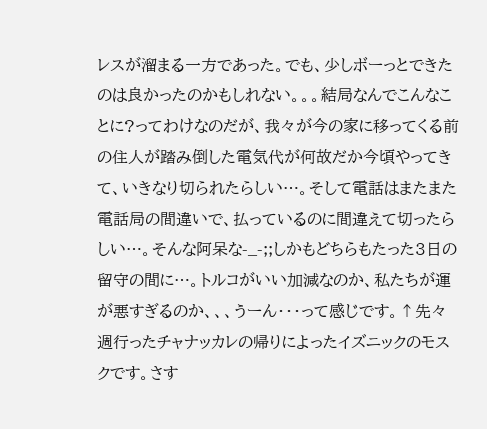レスが溜まる一方であった。でも、少しボーっとできたのは良かったのかもしれない。。。結局なんでこんなことに?ってわけなのだが、我々が今の家に移ってくる前の住人が踏み倒した電気代が何故だか今頃やってきて、いきなり切られたらしい…。そして電話はまたまた電話局の間違いで、払っているのに間違えて切ったらしい…。そんな阿呆な-_-;;しかもどちらもたった3日の留守の間に…。トルコがいい加減なのか、私たちが運が悪すぎるのか、、、うーん・・・って感じです。↑先々週行ったチャナッカレの帰りによったイズニックのモスクです。さす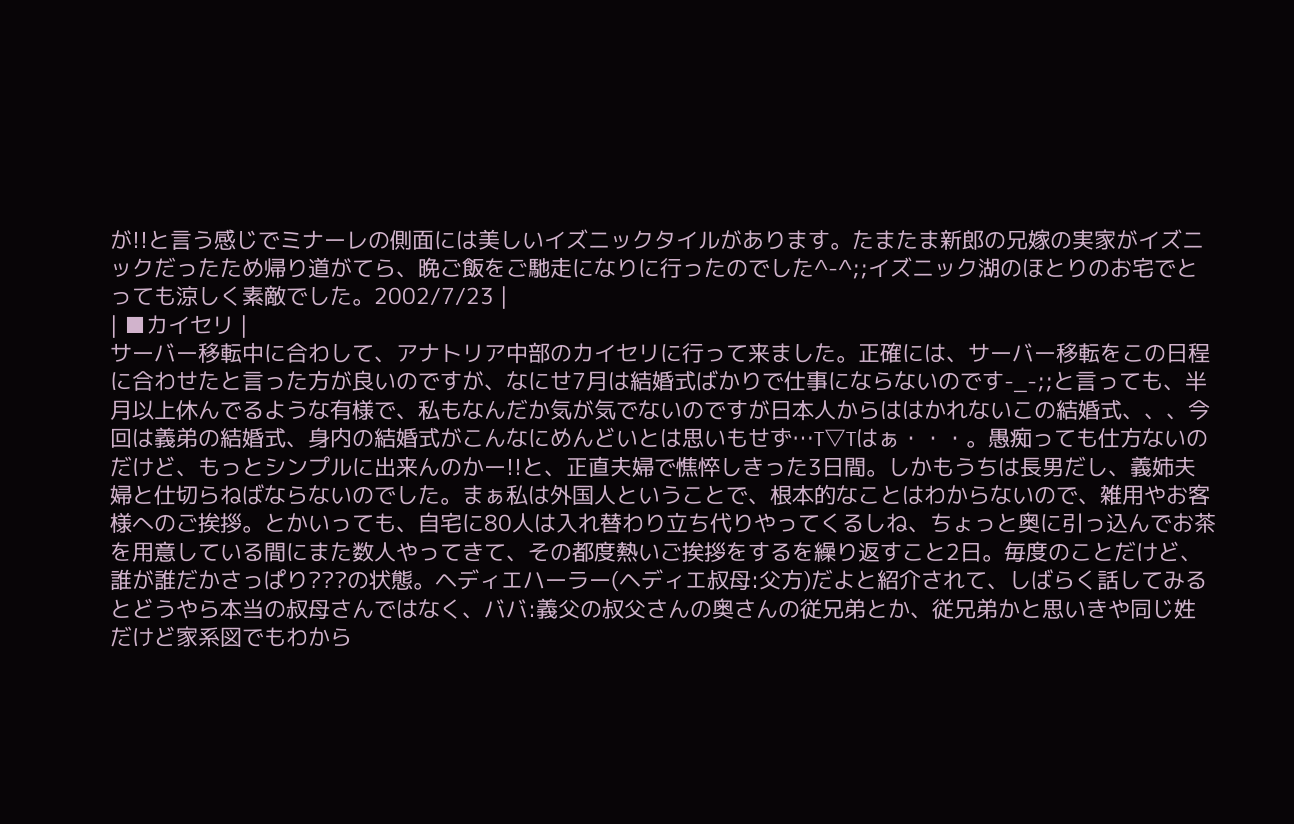が!!と言う感じでミナーレの側面には美しいイズニックタイルがあります。たまたま新郎の兄嫁の実家がイズニックだったため帰り道がてら、晩ご飯をご馳走になりに行ったのでした^-^;;イズニック湖のほとりのお宅でとっても涼しく素敵でした。2002/7/23 |
| ■カイセリ |
サーバー移転中に合わして、アナトリア中部のカイセリに行って来ました。正確には、サーバー移転をこの日程に合わせたと言った方が良いのですが、なにせ7月は結婚式ばかりで仕事にならないのです-_-;;と言っても、半月以上休んでるような有様で、私もなんだか気が気でないのですが日本人からははかれないこの結婚式、、、今回は義弟の結婚式、身内の結婚式がこんなにめんどいとは思いもせず…T▽Tはぁ・・・。愚痴っても仕方ないのだけど、もっとシンプルに出来んのかー!!と、正直夫婦で憔悴しきった3日間。しかもうちは長男だし、義姉夫婦と仕切らねばならないのでした。まぁ私は外国人ということで、根本的なことはわからないので、雑用やお客様へのご挨拶。とかいっても、自宅に80人は入れ替わり立ち代りやってくるしね、ちょっと奥に引っ込んでお茶を用意している間にまた数人やってきて、その都度熱いご挨拶をするを繰り返すこと2日。毎度のことだけど、誰が誰だかさっぱり???の状態。ヘディエハーラー(ヘディエ叔母:父方)だよと紹介されて、しばらく話してみるとどうやら本当の叔母さんではなく、ババ:義父の叔父さんの奥さんの従兄弟とか、従兄弟かと思いきや同じ姓だけど家系図でもわから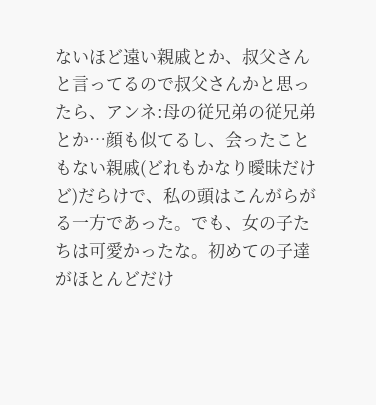ないほど遠い親戚とか、叔父さんと言ってるので叔父さんかと思ったら、アンネ:母の従兄弟の従兄弟とか…顔も似てるし、会ったこともない親戚(どれもかなり曖昧だけど)だらけで、私の頭はこんがらがる一方であった。でも、女の子たちは可愛かったな。初めての子達がほとんどだけ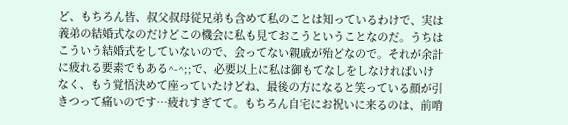ど、もちろん皆、叔父叔母従兄弟も含めて私のことは知っているわけで、実は義弟の結婚式なのだけどこの機会に私も見ておこうということなのだ。うちはこういう結婚式をしていないので、会ってない親戚が殆どなので。それが余計に疲れる要素でもある^-^;;で、必要以上に私は御もてなしをしなければいけなく、もう覚悟決めて座っていたけどね、最後の方になると笑っている顔が引きつって痛いのです…疲れすぎてて。もちろん自宅にお祝いに来るのは、前哨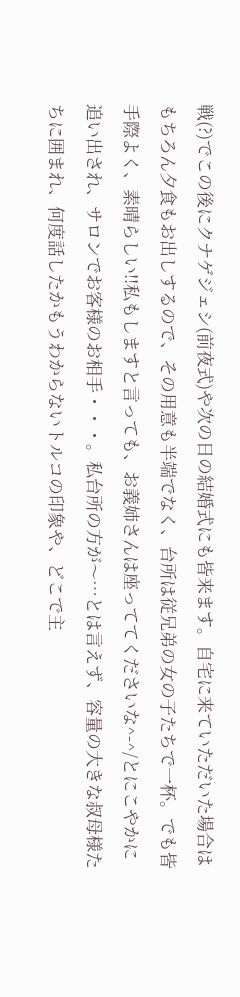戦(?)でこの後にクナゲジェシ(前夜式)や次の日の結婚式にも皆来ます。自宅に来ていただいた場合はもちろん夕食もお出しするので、その用意も半端でなく、台所は従兄弟の女の子たちで一杯。でも皆手際よく、素晴らしい!!私もしますと言っても、お義姉さんは座っててくださいな^-^/とにこやかに追い出され、サロンでお客様のお相手・・・。私台所の方が〜…とは言えず、容量の大きな叔母様たちに囲まれ、何度話したかもうわからないトルコの印象や、どこで主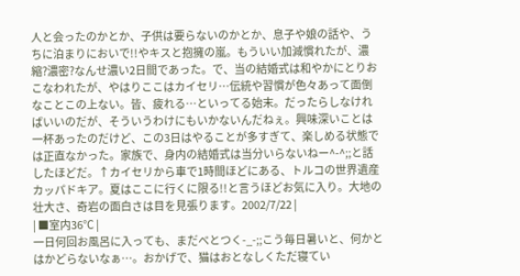人と会ったのかとか、子供は要らないのかとか、息子や娘の話や、うちに泊まりにおいで!!やキスと抱擁の嵐。もういい加減慣れたが、濃縮?濃密?なんせ濃い2日間であった。で、当の結婚式は和やかにとりおこなわれたが、やはりここはカイセリ…伝統や習慣が色々あって面倒なことこの上ない。皆、疲れる…といってる始末。だったらしなければいいのだが、そういうわけにもいかないんだねぇ。興味深いことは一杯あったのだけど、この3日はやることが多すぎて、楽しめる状態では正直なかった。家族で、身内の結婚式は当分いらないねー^-^;;と話したほどだ。↑カイセリから車で1時間ほどにある、トルコの世界遺産カッパドキア。夏はここに行くに限る!!と言うほどお気に入り。大地の壮大さ、奇岩の面白さは目を見張ります。2002/7/22 |
| ■室内36℃ |
一日何回お風呂に入っても、まだべとつく-_-;;こう毎日暑いと、何かとはかどらないなぁ…。おかげで、猫はおとなしくただ寝てい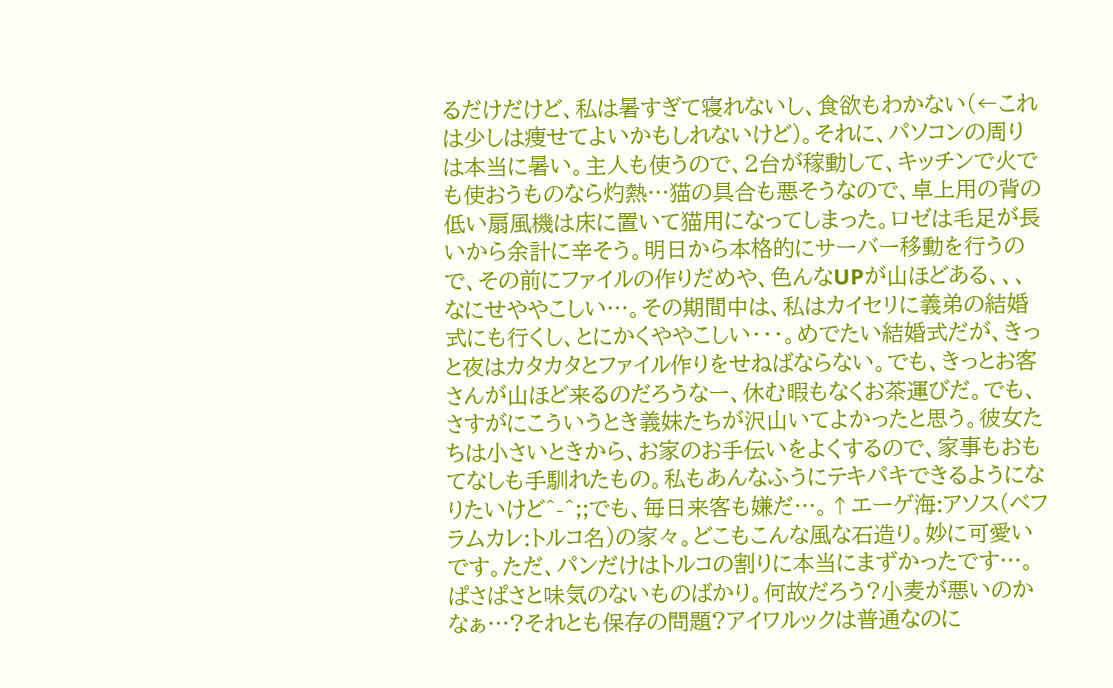るだけだけど、私は暑すぎて寝れないし、食欲もわかない(←これは少しは痩せてよいかもしれないけど)。それに、パソコンの周りは本当に暑い。主人も使うので、2台が稼動して、キッチンで火でも使おうものなら灼熱…猫の具合も悪そうなので、卓上用の背の低い扇風機は床に置いて猫用になってしまった。ロゼは毛足が長いから余計に辛そう。明日から本格的にサーバー移動を行うので、その前にファイルの作りだめや、色んなUPが山ほどある、、、なにせややこしい…。その期間中は、私はカイセリに義弟の結婚式にも行くし、とにかくややこしい・・・。めでたい結婚式だが、きっと夜はカタカタとファイル作りをせねばならない。でも、きっとお客さんが山ほど来るのだろうなー、休む暇もなくお茶運びだ。でも、さすがにこういうとき義妹たちが沢山いてよかったと思う。彼女たちは小さいときから、お家のお手伝いをよくするので、家事もおもてなしも手馴れたもの。私もあんなふうにテキパキできるようになりたいけど^-^;;でも、毎日来客も嫌だ…。↑エーゲ海:アソス(ベフラムカレ:トルコ名)の家々。どこもこんな風な石造り。妙に可愛いです。ただ、パンだけはトルコの割りに本当にまずかったです…。ぱさぱさと味気のないものばかり。何故だろう?小麦が悪いのかなぁ…?それとも保存の問題?アイワルックは普通なのに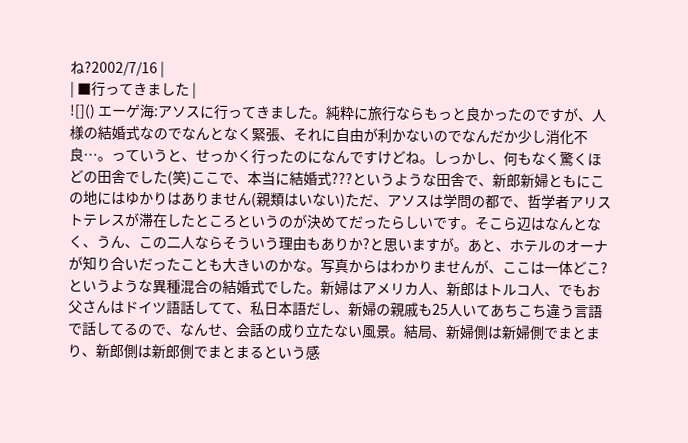ね?2002/7/16 |
| ■行ってきました |
![]() エーゲ海:アソスに行ってきました。純粋に旅行ならもっと良かったのですが、人様の結婚式なのでなんとなく緊張、それに自由が利かないのでなんだか少し消化不良…。っていうと、せっかく行ったのになんですけどね。しっかし、何もなく驚くほどの田舎でした(笑)ここで、本当に結婚式???というような田舎で、新郎新婦ともにこの地にはゆかりはありません(親類はいない)ただ、アソスは学問の都で、哲学者アリストテレスが滞在したところというのが決めてだったらしいです。そこら辺はなんとなく、うん、この二人ならそういう理由もありか?と思いますが。あと、ホテルのオーナが知り合いだったことも大きいのかな。写真からはわかりませんが、ここは一体どこ?というような異種混合の結婚式でした。新婦はアメリカ人、新郎はトルコ人、でもお父さんはドイツ語話してて、私日本語だし、新婦の親戚も25人いてあちこち違う言語で話してるので、なんせ、会話の成り立たない風景。結局、新婦側は新婦側でまとまり、新郎側は新郎側でまとまるという感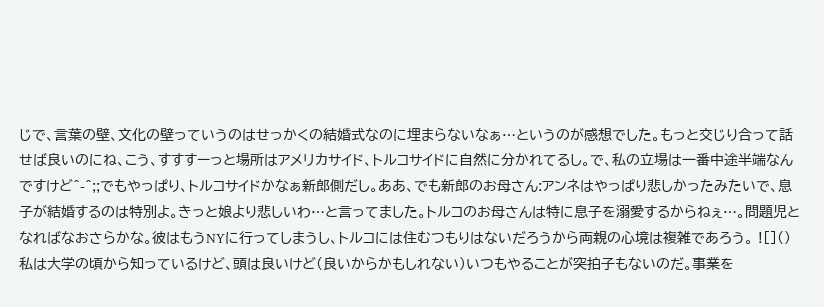じで、言葉の壁、文化の壁っていうのはせっかくの結婚式なのに埋まらないなぁ…というのが感想でした。もっと交じり合って話せば良いのにね、こう、すすすーっと場所はアメリカサイド、トルコサイドに自然に分かれてるし。で、私の立場は一番中途半端なんですけど^-^;;でもやっぱり、トルコサイドかなぁ新郎側だし。ああ、でも新郎のお母さん:アンネはやっぱり悲しかったみたいで、息子が結婚するのは特別よ。きっと娘より悲しいわ…と言ってました。トルコのお母さんは特に息子を溺愛するからねぇ…。問題児となればなおさらかな。彼はもうNYに行ってしまうし、トルコには住むつもりはないだろうから両親の心境は複雑であろう。 ![]() 私は大学の頃から知っているけど、頭は良いけど(良いからかもしれない)いつもやることが突拍子もないのだ。事業を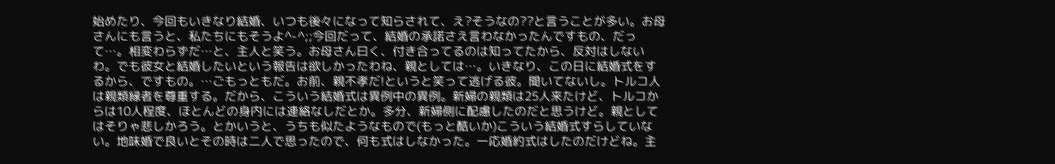始めたり、今回もいきなり結婚、いつも後々になって知らされて、え?そうなの??と言うことが多い。お母さんにも言うと、私たちにもそうよ^-^;;今回だって、結婚の承諾さえ言わなかったんですもの、だって…。相変わらずだ…と、主人と笑う。お母さん曰く、付き合ってるのは知ってたから、反対はしないわ。でも彼女と結婚したいという報告は欲しかったわね、親としては…。いきなり、この日に結婚式をするから、ですもの。…ごもっともだ。お前、親不孝だ!というと笑って逃げる彼。聞いてないし。トルコ人は親類縁者を尊重する。だから、こういう結婚式は異例中の異例。新婦の親類は25人来たけど、トルコからは10人程度、ほとんどの身内には連絡なしだとか。多分、新婦側に配慮したのだと思うけど。親としてはそりゃ悲しかろう。とかいうと、うちも似たようなもので(もっと酷いか)こういう結婚式すらしていない。地味婚で良いとその時は二人で思ったので、何も式はしなかった。一応婚約式はしたのだけどね。主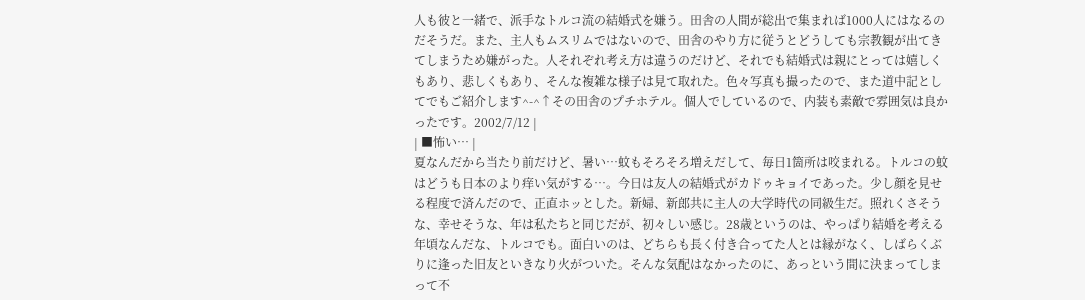人も彼と一緒で、派手なトルコ流の結婚式を嫌う。田舎の人間が総出で集まれば1000人にはなるのだそうだ。また、主人もムスリムではないので、田舎のやり方に従うとどうしても宗教観が出てきてしまうため嫌がった。人それぞれ考え方は違うのだけど、それでも結婚式は親にとっては嬉しくもあり、悲しくもあり、そんな複雑な様子は見て取れた。色々写真も撮ったので、また道中記としてでもご紹介します^-^↑その田舎のプチホテル。個人でしているので、内装も素敵で雰囲気は良かったです。2002/7/12 |
| ■怖い… |
夏なんだから当たり前だけど、暑い…蚊もそろそろ増えだして、毎日1箇所は咬まれる。トルコの蚊はどうも日本のより痒い気がする…。今日は友人の結婚式がカドゥキョイであった。少し顔を見せる程度で済んだので、正直ホッとした。新婦、新郎共に主人の大学時代の同級生だ。照れくさそうな、幸せそうな、年は私たちと同じだが、初々しい感じ。28歳というのは、やっぱり結婚を考える年頃なんだな、トルコでも。面白いのは、どちらも長く付き合ってた人とは縁がなく、しばらくぶりに逢った旧友といきなり火がついた。そんな気配はなかったのに、あっという間に決まってしまって不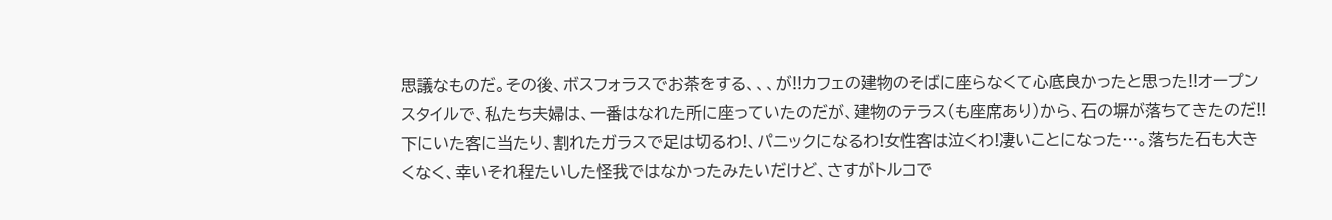思議なものだ。その後、ボスフォラスでお茶をする、、、が!!カフェの建物のそばに座らなくて心底良かったと思った!!オープンスタイルで、私たち夫婦は、一番はなれた所に座っていたのだが、建物のテラス(も座席あり)から、石の塀が落ちてきたのだ!!下にいた客に当たり、割れたガラスで足は切るわ!、パニックになるわ!女性客は泣くわ!凄いことになった…。落ちた石も大きくなく、幸いそれ程たいした怪我ではなかったみたいだけど、さすがトルコで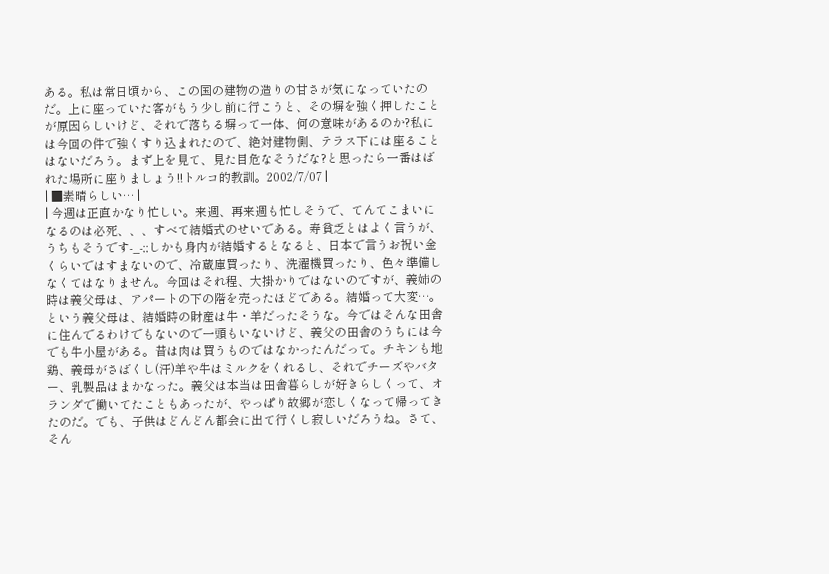ある。私は常日頃から、この国の建物の造りの甘さが気になっていたのだ。上に座っていた客がもう少し前に行こうと、その塀を強く押したことが原因らしいけど、それで落ちる塀って一体、何の意味があるのか?私には今回の件で強くすり込まれたので、絶対建物側、テラス下には座ることはないだろう。まず上を見て、見た目危なそうだな?と思ったら一番はばれた場所に座りましょう!!トルコ的教訓。2002/7/07 |
| ■素晴らしい… |
| 今週は正直かなり忙しい。来週、再来週も忙しそうで、てんてこまいになるのは必死、、、すべて結婚式のせいである。寿貧乏とはよく言うが、うちもそうです-_-;;しかも身内が結婚するとなると、日本で言うお祝い金くらいではすまないので、冷蔵庫買ったり、洗濯機買ったり、色々準備しなくてはなりません。今回はそれ程、大掛かりではないのですが、義姉の時は義父母は、アパートの下の階を売ったほどである。結婚って大変…。という義父母は、結婚時の財産は牛・羊だったそうな。今ではそんな田舎に住んでるわけでもないので一頭もいないけど、義父の田舎のうちには今でも牛小屋がある。昔は肉は買うものではなかったんだって。チキンも地鶏、義母がさばくし(汗)羊や牛はミルクをくれるし、それでチーズやバター、乳製品はまかなった。義父は本当は田舎暮らしが好きらしくって、オランダで働いてたこともあったが、やっぱり故郷が恋しくなって帰ってきたのだ。でも、子供はどんどん都会に出て行くし寂しいだろうね。さて、そん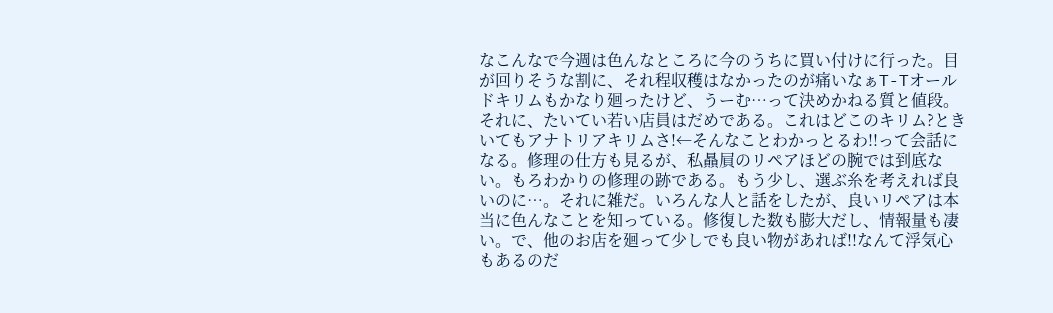なこんなで今週は色んなところに今のうちに買い付けに行った。目が回りそうな割に、それ程収穫はなかったのが痛いなぁT-Tオールドキリムもかなり廻ったけど、うーむ…って決めかねる質と値段。それに、たいてい若い店員はだめである。これはどこのキリム?ときいてもアナトリアキリムさ!←そんなことわかっとるわ!!って会話になる。修理の仕方も見るが、私贔屓のリペアほどの腕では到底ない。もろわかりの修理の跡である。もう少し、選ぶ糸を考えれば良いのに…。それに雑だ。いろんな人と話をしたが、良いリペアは本当に色んなことを知っている。修復した数も膨大だし、情報量も凄い。で、他のお店を廻って少しでも良い物があれば!!なんて浮気心もあるのだ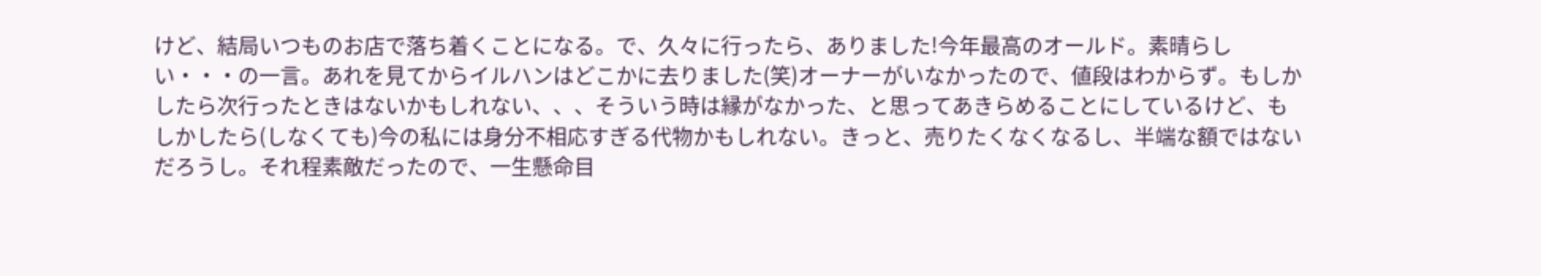けど、結局いつものお店で落ち着くことになる。で、久々に行ったら、ありました!今年最高のオールド。素晴らしい・・・の一言。あれを見てからイルハンはどこかに去りました(笑)オーナーがいなかったので、値段はわからず。もしかしたら次行ったときはないかもしれない、、、そういう時は縁がなかった、と思ってあきらめることにしているけど、もしかしたら(しなくても)今の私には身分不相応すぎる代物かもしれない。きっと、売りたくなくなるし、半端な額ではないだろうし。それ程素敵だったので、一生懸命目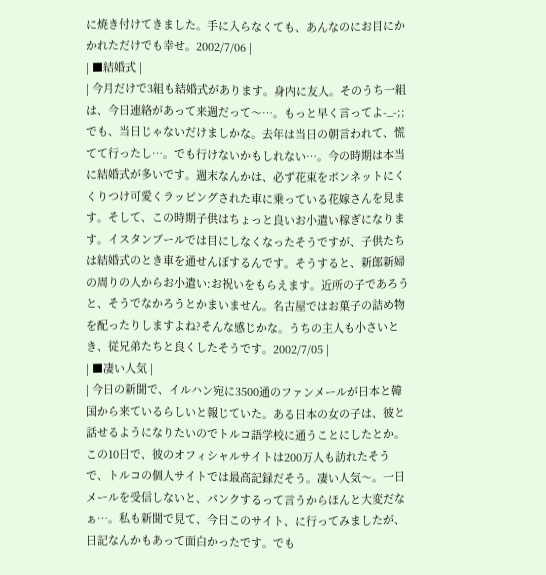に焼き付けてきました。手に入らなくても、あんなのにお目にかかれただけでも幸せ。2002/7/06 |
| ■結婚式 |
| 今月だけで3組も結婚式があります。身内に友人。そのうち一組は、今日連絡があって来週だって〜…。もっと早く言ってよ-_-;;でも、当日じゃないだけましかな。去年は当日の朝言われて、慌てて行ったし…。でも行けないかもしれない…。今の時期は本当に結婚式が多いです。週末なんかは、必ず花束をボンネットにくくりつけ可愛くラッピングされた車に乗っている花嫁さんを見ます。そして、この時期子供はちょっと良いお小遣い稼ぎになります。イスタンブールでは目にしなくなったそうですが、子供たちは結婚式のとき車を通せんぼするんです。そうすると、新郎新婦の周りの人からお小遣い:お祝いをもらえます。近所の子であろうと、そうでなかろうとかまいません。名古屋ではお菓子の詰め物を配ったりしますよね?そんな感じかな。うちの主人も小さいとき、従兄弟たちと良くしたそうです。2002/7/05 |
| ■凄い人気 |
| 今日の新聞で、イルハン宛に3500通のファンメールが日本と韓国から来ているらしいと報じていた。ある日本の女の子は、彼と話せるようになりたいのでトルコ語学校に通うことにしたとか。この10日で、彼のオフィシャルサイトは200万人も訪れたそうで、トルコの個人サイトでは最高記録だそう。凄い人気〜。一日メールを受信しないと、パンクするって言うからほんと大変だなぁ…。私も新聞で見て、今日このサイト、に行ってみましたが、日記なんかもあって面白かったです。でも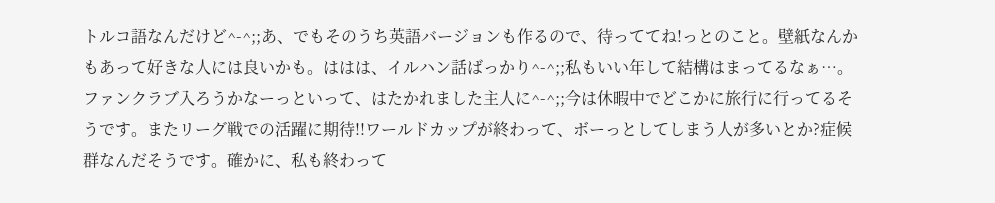トルコ語なんだけど^-^;;あ、でもそのうち英語バージョンも作るので、待っててね!っとのこと。壁紙なんかもあって好きな人には良いかも。ははは、イルハン話ばっかり^-^;;私もいい年して結構はまってるなぁ…。ファンクラブ入ろうかなーっといって、はたかれました主人に^-^;;今は休暇中でどこかに旅行に行ってるそうです。またリーグ戦での活躍に期待!!ワールドカップが終わって、ボーっとしてしまう人が多いとか?症候群なんだそうです。確かに、私も終わって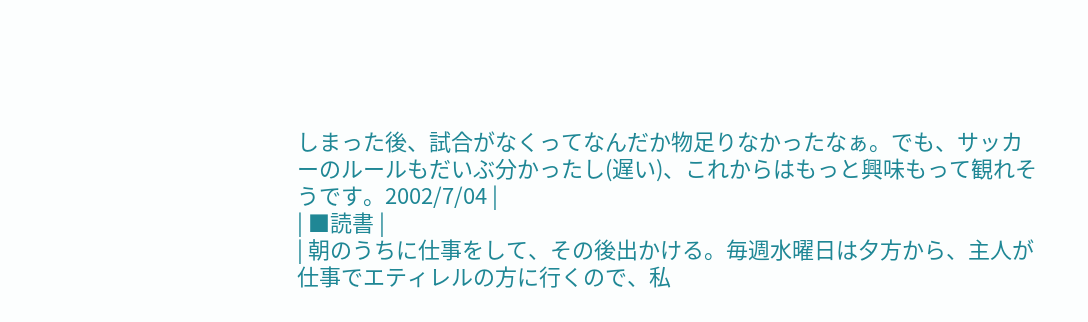しまった後、試合がなくってなんだか物足りなかったなぁ。でも、サッカーのルールもだいぶ分かったし(遅い)、これからはもっと興味もって観れそうです。2002/7/04 |
| ■読書 |
| 朝のうちに仕事をして、その後出かける。毎週水曜日は夕方から、主人が仕事でエティレルの方に行くので、私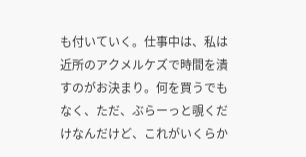も付いていく。仕事中は、私は近所のアクメルケズで時間を潰すのがお決まり。何を買うでもなく、ただ、ぶらーっと覗くだけなんだけど、これがいくらか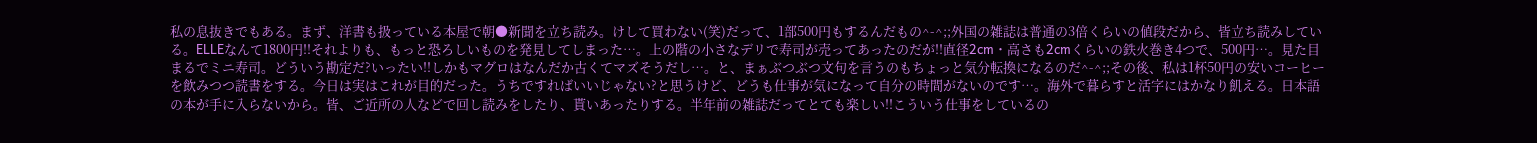私の息抜きでもある。まず、洋書も扱っている本屋で朝●新聞を立ち読み。けして買わない(笑)だって、1部500円もするんだもの^-^;;外国の雑誌は普通の3倍くらいの値段だから、皆立ち読みしている。ELLEなんて1800円!!それよりも、もっと恐ろしいものを発見してしまった…。上の階の小さなデリで寿司が売ってあったのだが!!直径2cm・高さも2cmくらいの鉄火巻き4つで、500円…。見た目まるでミニ寿司。どういう勘定だ?いったい!!しかもマグロはなんだか古くてマズそうだし…。と、まぁぶつぶつ文句を言うのもちょっと気分転換になるのだ^-^;;その後、私は1杯50円の安いコーヒーを飲みつつ読書をする。今日は実はこれが目的だった。うちですればいいじゃない?と思うけど、どうも仕事が気になって自分の時間がないのです…。海外で暮らすと活字にはかなり飢える。日本語の本が手に入らないから。皆、ご近所の人などで回し読みをしたり、貰いあったりする。半年前の雑誌だってとても楽しい!!こういう仕事をしているの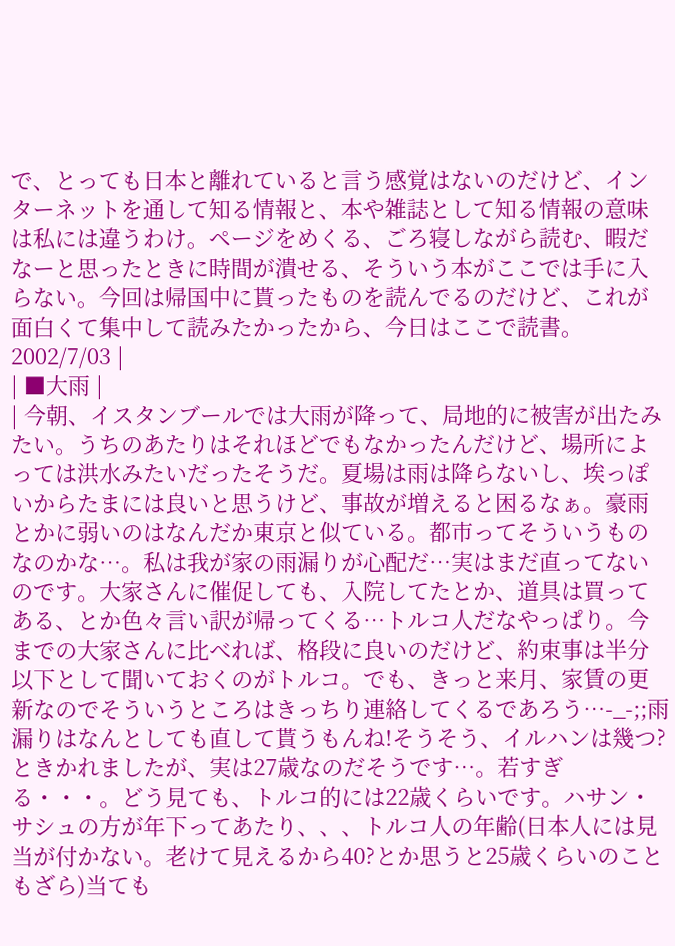で、とっても日本と離れていると言う感覚はないのだけど、インターネットを通して知る情報と、本や雑誌として知る情報の意味は私には違うわけ。ページをめくる、ごろ寝しながら読む、暇だなーと思ったときに時間が潰せる、そういう本がここでは手に入らない。今回は帰国中に貰ったものを読んでるのだけど、これが面白くて集中して読みたかったから、今日はここで読書。2002/7/03 |
| ■大雨 |
| 今朝、イスタンブールでは大雨が降って、局地的に被害が出たみたい。うちのあたりはそれほどでもなかったんだけど、場所によっては洪水みたいだったそうだ。夏場は雨は降らないし、埃っぽいからたまには良いと思うけど、事故が増えると困るなぁ。豪雨とかに弱いのはなんだか東京と似ている。都市ってそういうものなのかな…。私は我が家の雨漏りが心配だ…実はまだ直ってないのです。大家さんに催促しても、入院してたとか、道具は買ってある、とか色々言い訳が帰ってくる…トルコ人だなやっぱり。今までの大家さんに比べれば、格段に良いのだけど、約束事は半分以下として聞いておくのがトルコ。でも、きっと来月、家賃の更新なのでそういうところはきっちり連絡してくるであろう…-_-;;雨漏りはなんとしても直して貰うもんね!そうそう、イルハンは幾つ?ときかれましたが、実は27歳なのだそうです…。若すぎる・・・。どう見ても、トルコ的には22歳くらいです。ハサン・サシュの方が年下ってあたり、、、トルコ人の年齢(日本人には見当が付かない。老けて見えるから40?とか思うと25歳くらいのこともざら)当ても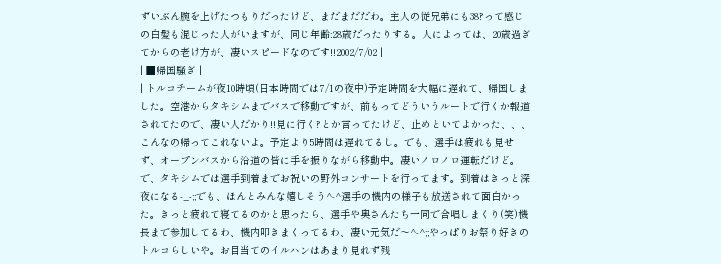ずいぶん腕を上げたつもりだったけど、まだまだだわ。主人の従兄弟にも38?って感じの白髪も混じった人がいますが、同じ年齢:28歳だったりする。人によっては、20歳過ぎてからの老け方が、凄いスピードなのです!!2002/7/02 |
| ■帰国騒ぎ |
| トルコチームが夜10時頃(日本時間では7/1の夜中)予定時間を大幅に遅れて、帰国しました。空港からタキシムまでバスで移動ですが、前もってどういうルートで行くか報道されてたので、凄い人だかり!!見に行く?とか言ってたけど、止めといてよかった、、、こんなの帰ってこれないよ。予定より5時間は遅れてるし。でも、選手は疲れも見せず、オープンバスから沿道の皆に手を振りながら移動中。凄いノロノロ運転だけど。で、タキシムでは選手到着までお祝いの野外コンサートを行ってます。到着はきっと深夜になる-_-;;でも、ほんとみんな嬉しそう^-^選手の機内の様子も放送されて面白かった。きっと疲れて寝てるのかと思ったら、選手や奥さんたち一同で合唱しまくり(笑)機長まで参加してるわ、機内叩きまくってるわ、凄い元気だ〜^-^;;やっぱりお祭り好きのトルコらしいや。お目当てのイルハンはあまり見れず残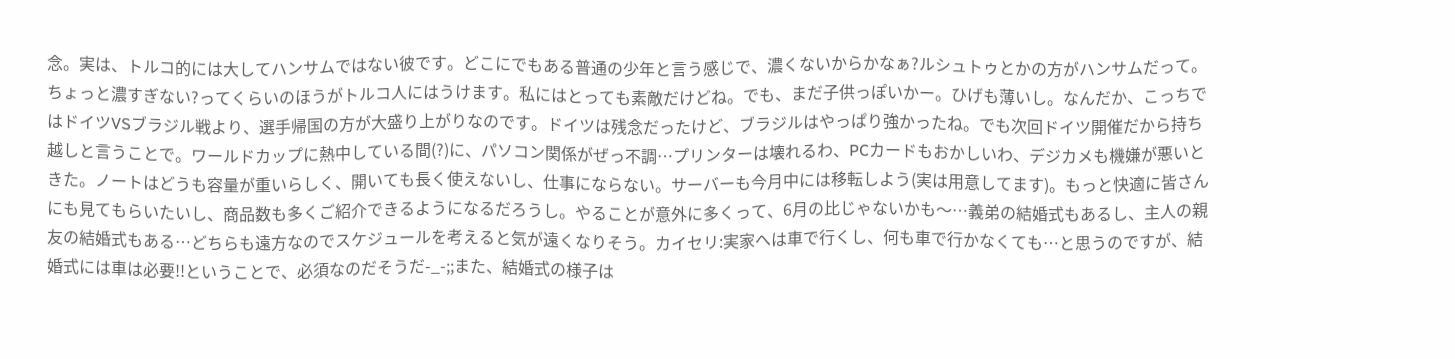念。実は、トルコ的には大してハンサムではない彼です。どこにでもある普通の少年と言う感じで、濃くないからかなぁ?ルシュトゥとかの方がハンサムだって。ちょっと濃すぎない?ってくらいのほうがトルコ人にはうけます。私にはとっても素敵だけどね。でも、まだ子供っぽいかー。ひげも薄いし。なんだか、こっちではドイツVSブラジル戦より、選手帰国の方が大盛り上がりなのです。ドイツは残念だったけど、ブラジルはやっぱり強かったね。でも次回ドイツ開催だから持ち越しと言うことで。ワールドカップに熱中している間(?)に、パソコン関係がぜっ不調…プリンターは壊れるわ、PCカードもおかしいわ、デジカメも機嫌が悪いときた。ノートはどうも容量が重いらしく、開いても長く使えないし、仕事にならない。サーバーも今月中には移転しよう(実は用意してます)。もっと快適に皆さんにも見てもらいたいし、商品数も多くご紹介できるようになるだろうし。やることが意外に多くって、6月の比じゃないかも〜…義弟の結婚式もあるし、主人の親友の結婚式もある…どちらも遠方なのでスケジュールを考えると気が遠くなりそう。カイセリ:実家へは車で行くし、何も車で行かなくても…と思うのですが、結婚式には車は必要!!ということで、必須なのだそうだ-_-;;また、結婚式の様子は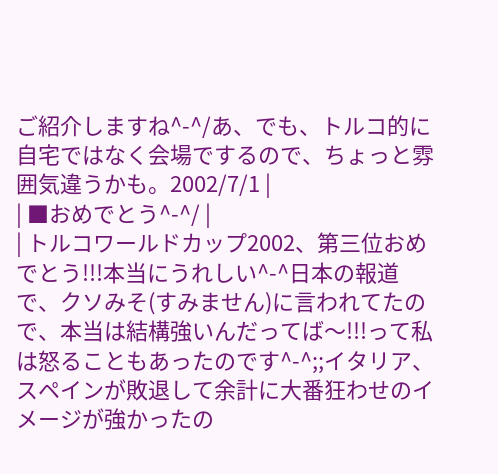ご紹介しますね^-^/あ、でも、トルコ的に自宅ではなく会場でするので、ちょっと雰囲気違うかも。2002/7/1 |
| ■おめでとう^-^/ |
| トルコワールドカップ2002、第三位おめでとう!!!本当にうれしい^-^日本の報道で、クソみそ(すみません)に言われてたので、本当は結構強いんだってば〜!!!って私は怒ることもあったのです^-^;;イタリア、スペインが敗退して余計に大番狂わせのイメージが強かったの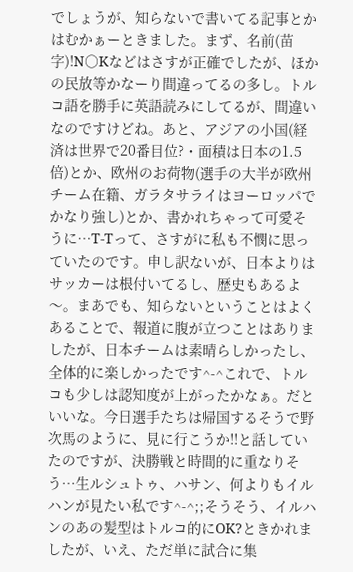でしょうが、知らないで書いてる記事とかはむかぁーときました。まず、名前(苗字)!N○Kなどはさすが正確でしたが、ほかの民放等かなーり間違ってるの多し。トルコ語を勝手に英語読みにしてるが、間違いなのですけどね。あと、アジアの小国(経済は世界で20番目位?・面積は日本の1.5倍)とか、欧州のお荷物(選手の大半が欧州チーム在籍、ガラタサライはヨーロッパでかなり強し)とか、書かれちゃって可愛そうに…T-Tって、さすがに私も不憫に思っていたのです。申し訳ないが、日本よりはサッカーは根付いてるし、歴史もあるよ〜。まあでも、知らないということはよくあることで、報道に腹が立つことはありましたが、日本チームは素晴らしかったし、全体的に楽しかったです^-^これで、トルコも少しは認知度が上がったかなぁ。だといいな。今日選手たちは帰国するそうで野次馬のように、見に行こうか!!と話していたのですが、決勝戦と時間的に重なりそう…生ルシュトゥ、ハサン、何よりもイルハンが見たい私です^-^;;そうそう、イルハンのあの髪型はトルコ的にOK?ときかれましたが、いえ、ただ単に試合に集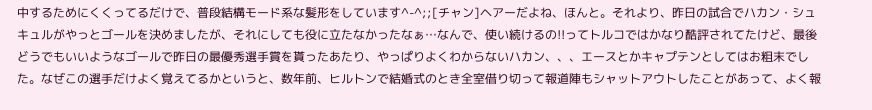中するためにくくってるだけで、普段結構モード系な髪形をしています^-^;;[チャン]ヘアーだよね、ほんと。それより、昨日の試合でハカン・シュキュルがやっとゴールを決めましたが、それにしても役に立たなかったなぁ…なんで、使い続けるの!!ってトルコではかなり酷評されてたけど、最後どうでもいいようなゴールで昨日の最優秀選手賞を貰ったあたり、やっぱりよくわからないハカン、、、エースとかキャプテンとしてはお粗末でした。なぜこの選手だけよく覚えてるかというと、数年前、ヒルトンで結婚式のとき全室借り切って報道陣もシャットアウトしたことがあって、よく報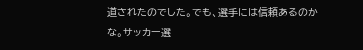道されたのでした。でも、選手には信頼あるのかな。サッカー選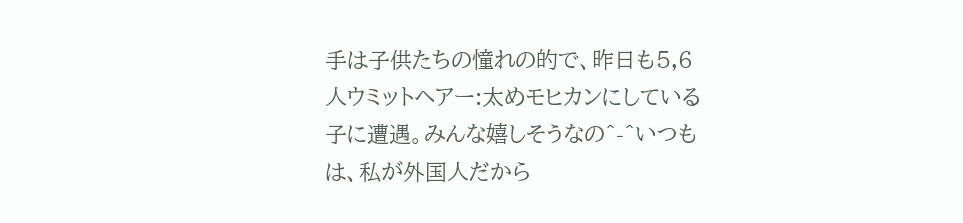手は子供たちの憧れの的で、昨日も5,6人ウミットヘアー:太めモヒカンにしている子に遭遇。みんな嬉しそうなの^-^いつもは、私が外国人だから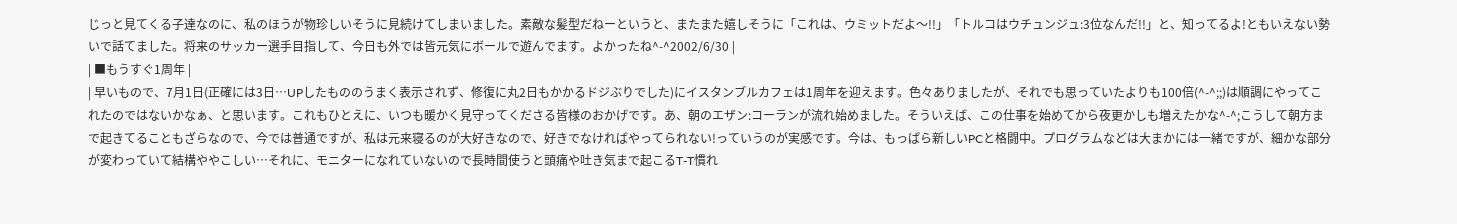じっと見てくる子達なのに、私のほうが物珍しいそうに見続けてしまいました。素敵な髪型だねーというと、またまた嬉しそうに「これは、ウミットだよ〜!!」「トルコはウチュンジュ:3位なんだ!!」と、知ってるよ!ともいえない勢いで話てました。将来のサッカー選手目指して、今日も外では皆元気にボールで遊んでます。よかったね^-^2002/6/30 |
| ■もうすぐ1周年 |
| 早いもので、7月1日(正確には3日…UPしたもののうまく表示されず、修復に丸2日もかかるドジぶりでした)にイスタンブルカフェは1周年を迎えます。色々ありましたが、それでも思っていたよりも100倍(^-^;;)は順調にやってこれたのではないかなぁ、と思います。これもひとえに、いつも暖かく見守ってくださる皆様のおかげです。あ、朝のエザン:コーランが流れ始めました。そういえば、この仕事を始めてから夜更かしも増えたかな^-^;こうして朝方まで起きてることもざらなので、今では普通ですが、私は元来寝るのが大好きなので、好きでなければやってられない!っていうのが実感です。今は、もっぱら新しいPCと格闘中。プログラムなどは大まかには一緒ですが、細かな部分が変わっていて結構ややこしい…それに、モニターになれていないので長時間使うと頭痛や吐き気まで起こるT-T慣れ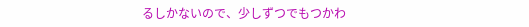るしかないので、少しずつでもつかわ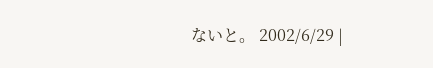ないと。 2002/6/29 |